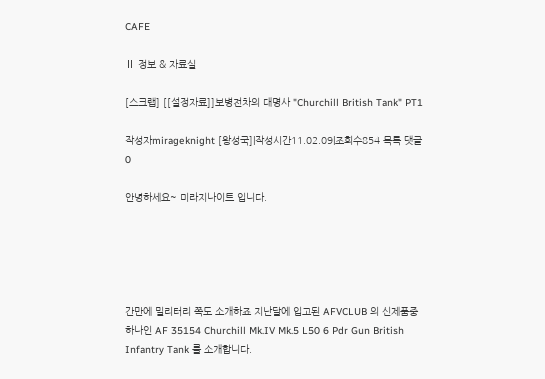CAFE

Ⅱ 정보 & 자료실

[스크랩] [[설정자료]]보병전차의 대명사 "Churchill British Tank" PT1

작성자mirageknight [왕성국]|작성시간11.02.09|조회수854 목록 댓글 0

안녕하세요~ 미라지나이트 입니다.





간만에 밀리터리 쪽도 소개하죠 지난달에 입고된 AFVCLUB 의 신제품중 하나인 AF 35154 Churchill Mk.IV Mk.5 L50 6 Pdr Gun British Infantry Tank 를 소개합니다.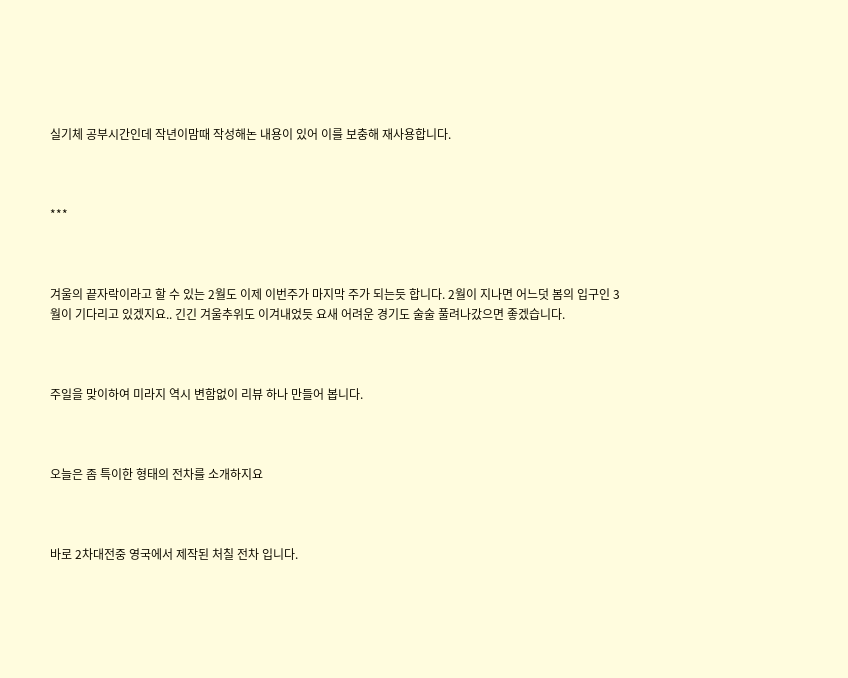실기체 공부시간인데 작년이맘때 작성해논 내용이 있어 이를 보충해 재사용합니다.



***



겨울의 끝자락이라고 할 수 있는 2월도 이제 이번주가 마지막 주가 되는듯 합니다. 2월이 지나면 어느덧 봄의 입구인 3월이 기다리고 있겠지요.. 긴긴 겨울추위도 이겨내었듯 요새 어려운 경기도 술술 풀려나갔으면 좋겠습니다.



주일을 맞이하여 미라지 역시 변함없이 리뷰 하나 만들어 봅니다.



오늘은 좀 특이한 형태의 전차를 소개하지요



바로 2차대전중 영국에서 제작된 처칠 전차 입니다.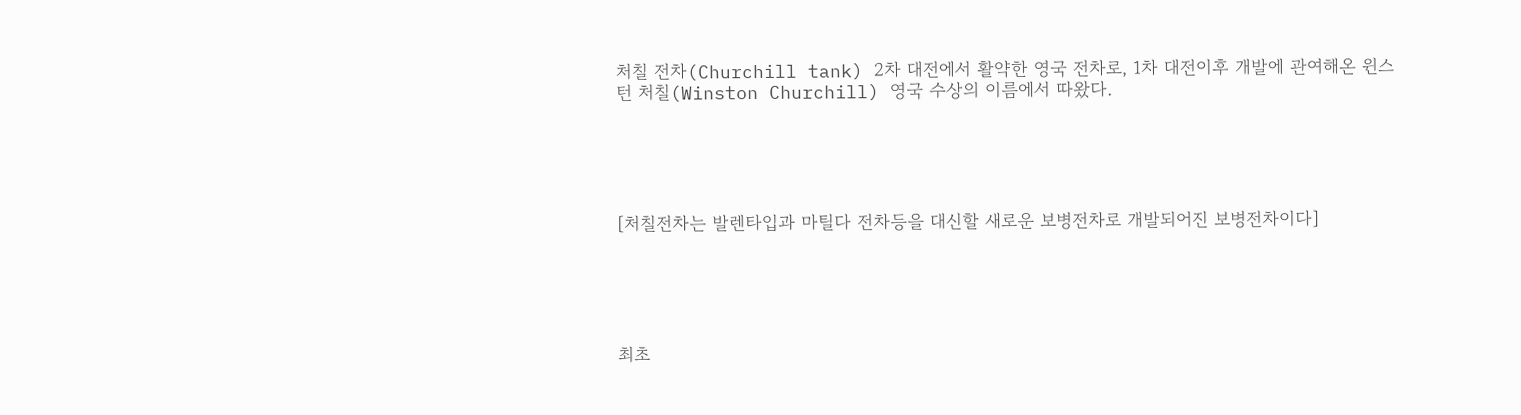처칠 전차(Churchill tank) 2차 대전에서 활약한 영국 전차로, 1차 대전이후 개발에 관여해온 윈스턴 처칠(Winston Churchill) 영국 수상의 이름에서 따왔다.





[처칠전차는 발렌타입과 마틸다 전차등을 대신할 새로운 보병전차로 개발되어진 보병전차이다]





최초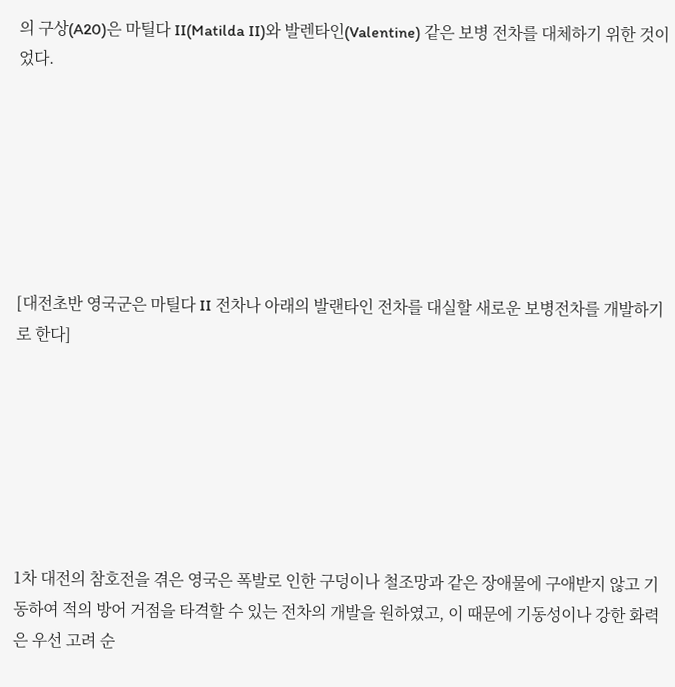의 구상(A20)은 마틸다 II(Matilda II)와 발렌타인(Valentine) 같은 보병 전차를 대체하기 위한 것이었다.







[대전초반 영국군은 마틸다 II 전차나 아래의 발랜타인 전차를 대실할 새로운 보병전차를 개발하기로 한다]







1차 대전의 참호전을 겪은 영국은 폭발로 인한 구덩이나 철조망과 같은 장애물에 구애받지 않고 기동하여 적의 방어 거점을 타격할 수 있는 전차의 개발을 원하였고, 이 때문에 기동성이나 강한 화력은 우선 고려 순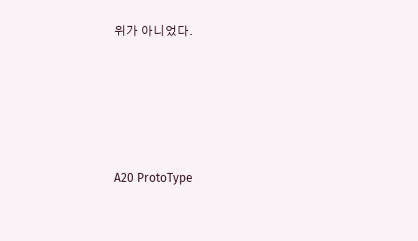위가 아니었다.





A20 ProtoType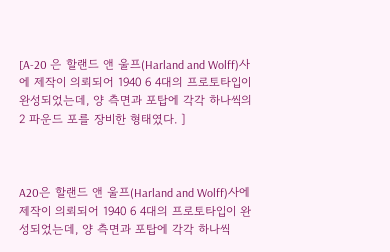[A-20 은 할랜드 앤 울프(Harland and Wolff)사에 제작이 의뢰되어 1940 6 4대의 프로토타입이 완성되었는데, 양 측면과 포탑에 각각 하나씩의 2 파운드 포를 장비한 형태였다. ]



A20은 할랜드 앤 울프(Harland and Wolff)사에 제작이 의뢰되어 1940 6 4대의 프로토타입이 완성되었는데, 양 측면과 포탑에 각각 하나씩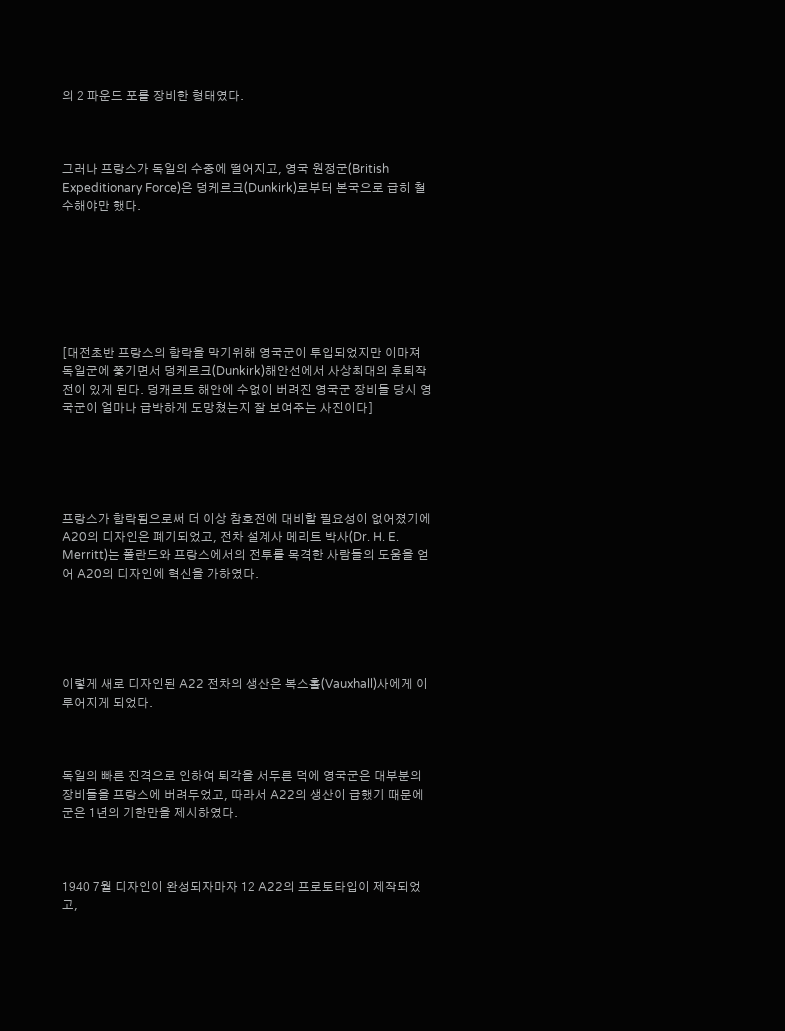의 2 파운드 포를 장비한 형태였다.



그러나 프랑스가 독일의 수중에 떨어지고, 영국 원정군(British Expeditionary Force)은 덩케르크(Dunkirk)로부터 본국으로 급히 철수해야만 했다.







[대전초반 프랑스의 함락을 막기위해 영국군이 투입되었지만 이마져 독일군에 쫓기면서 덩케르크(Dunkirk)해안선에서 사상최대의 후퇴작전이 있게 된다. 덩캐르트 해안에 수없이 버려진 영국군 장비들 당시 영국군이 얼마나 급박하게 도망쳤는지 잘 보여주는 사진이다]





프랑스가 함락됨으로써 더 이상 참호전에 대비할 필요성이 없어졌기에 A20의 디자인은 폐기되었고, 전차 설계사 메리트 박사(Dr. H. E. Merritt)는 폴란드와 프랑스에서의 전투를 목격한 사람들의 도움을 얻어 A20의 디자인에 혁신을 가하였다.





이렇게 새로 디자인된 A22 전차의 생산은 복스홀(Vauxhall)사에게 이루어지게 되었다.



독일의 빠른 진격으로 인하여 퇴각을 서두른 덕에 영국군은 대부분의 장비들을 프랑스에 버려두었고, 따라서 A22의 생산이 급했기 때문에 군은 1년의 기한만을 제시하였다.



1940 7월 디자인이 완성되자마자 12 A22의 프로토타입이 제작되었고,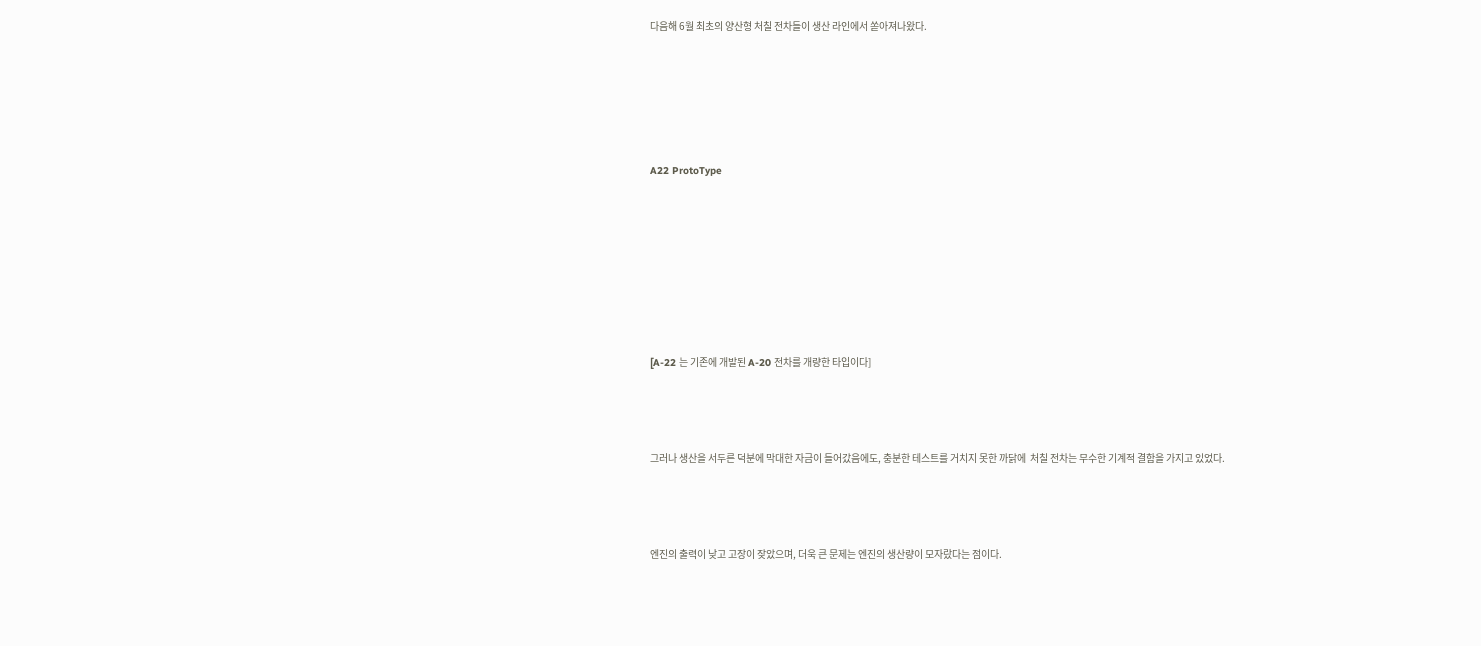다음해 6월 최초의 양산형 처칠 전차들이 생산 라인에서 쏟아져나왔다.





A22 ProtoType







[A-22 는 기존에 개발된 A-20 전차를 개량한 타입이다]



그러나 생산을 서두른 덕분에 막대한 자금이 들어갔음에도, 충분한 테스트를 거치지 못한 까닭에  처칠 전차는 무수한 기계적 결함을 가지고 있었다.



엔진의 출력이 낮고 고장이 잦았으며, 더욱 큰 문제는 엔진의 생산량이 모자랐다는 점이다.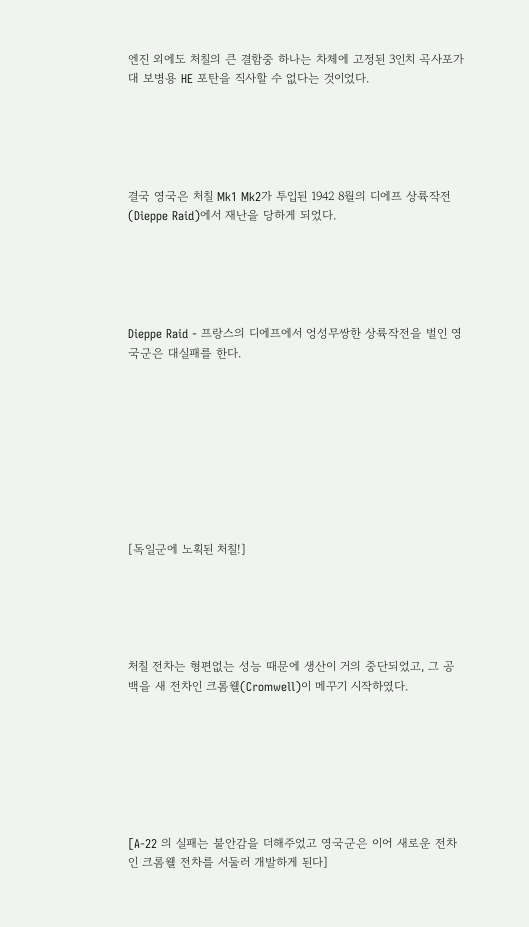엔진 외에도 처칠의 큰 결함중 하나는 차체에 고정된 3인치 곡사포가 대 보병용 HE 포탄을 직사할 수 없다는 것이었다.





결국 영국은 처칠 Mk1 Mk2가 투입된 1942 8월의 디에프 상륙작전(Dieppe Raid)에서 재난을 당하게 되었다.





Dieppe Raid - 프랑스의 디에프에서 엉성무쌍한 상륙작전을 벌인 영국군은 대실패를 한다.









[독일군에 노획된 처칠!]





처칠 전차는 형편없는 성능 때문에 생산이 거의 중단되었고, 그 공백을 새 전차인 크롬웰(Cromwell)이 메꾸기 시작하였다.







[A-22 의 실패는 불안감을 더해주었고 영국군은 이어 새로운 전차인 크롬웰 전차를 서둘러 개발하게 된다]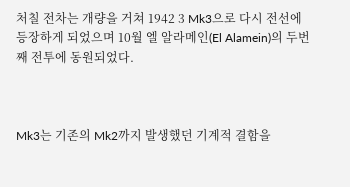처칠 전차는 개량을 거쳐 1942 3 Mk3으로 다시 전선에 등장하게 되었으며 10월 엘 알라메인(El Alamein)의 두번째 전투에 동원되었다.



Mk3는 기존의 Mk2까지 발생했던 기계적 결함을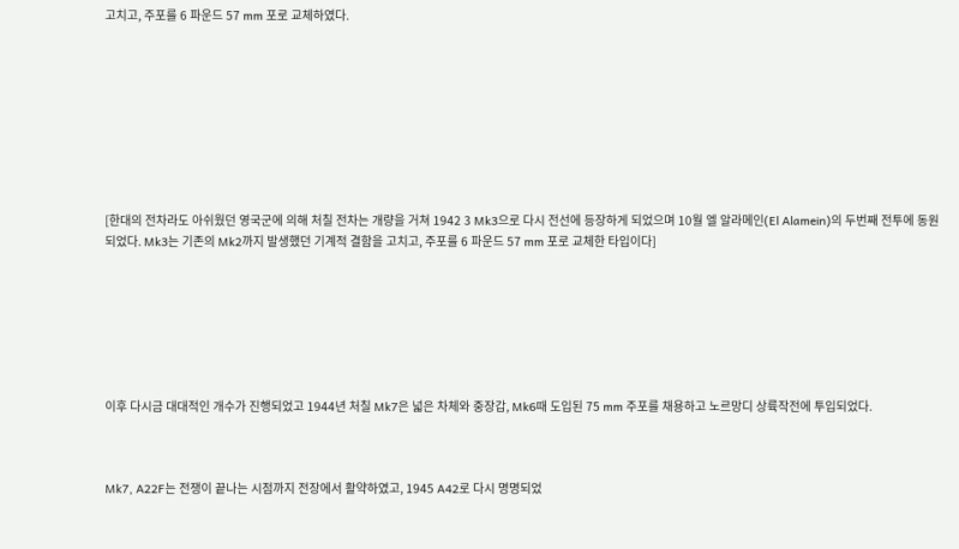고치고, 주포를 6 파운드 57 mm 포로 교체하였다.









[한대의 전차라도 아쉬웠던 영국군에 의해 처칠 전차는 개량을 거쳐 1942 3 Mk3으로 다시 전선에 등장하게 되었으며 10월 엘 알라메인(El Alamein)의 두번째 전투에 동원되었다. Mk3는 기존의 Mk2까지 발생했던 기계적 결함을 고치고, 주포를 6 파운드 57 mm 포로 교체한 타입이다]







이후 다시금 대대적인 개수가 진행되었고 1944년 처칠 Mk7은 넓은 차체와 중장갑, Mk6때 도입된 75 mm 주포를 채용하고 노르망디 상륙작전에 투입되었다.



Mk7, A22F는 전쟁이 끝나는 시점까지 전장에서 활약하였고, 1945 A42로 다시 명명되었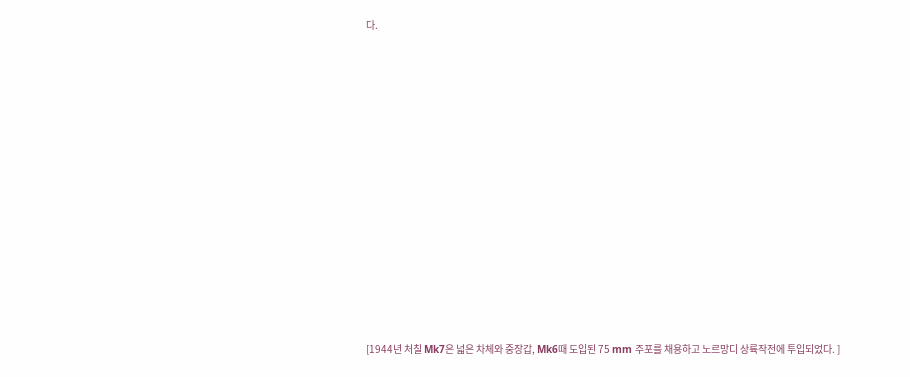다.

















[1944년 처칠 Mk7은 넓은 차체와 중장갑, Mk6때 도입된 75 mm 주포를 채용하고 노르망디 상륙작전에 투입되었다. ]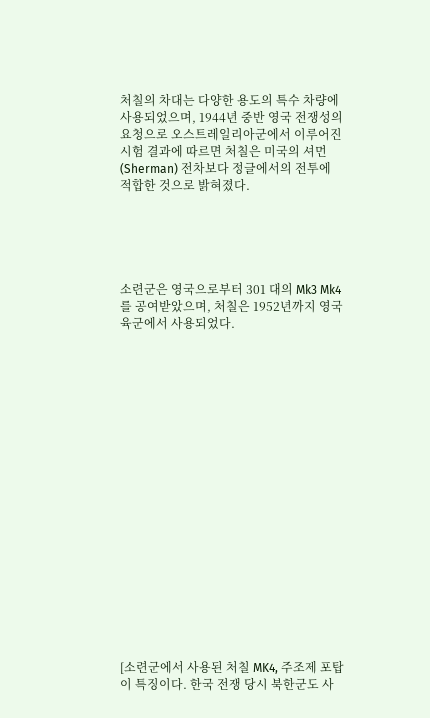처칠의 차대는 다양한 용도의 특수 차량에 사용되었으며, 1944년 중반 영국 전쟁성의 요청으로 오스트레일리아군에서 이루어진 시험 결과에 따르면 처칠은 미국의 셔먼(Sherman) 전차보다 정글에서의 전투에 적합한 것으로 밝혀졌다.





소련군은 영국으로부터 301 대의 Mk3 Mk4를 공여받았으며, 처칠은 1952년까지 영국 육군에서 사용되었다.



















[소련군에서 사용된 처칠 MK4, 주조제 포탑이 특징이다. 한국 전쟁 당시 북한군도 사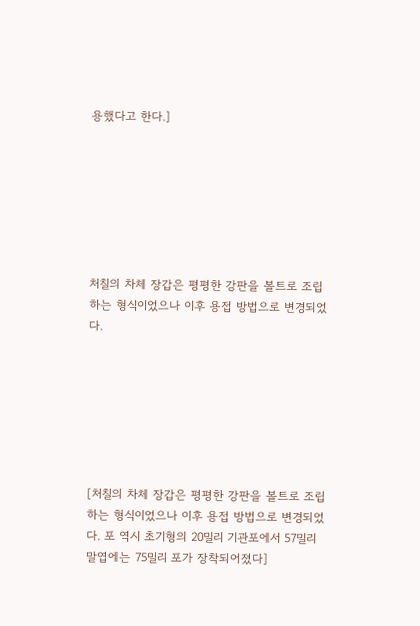용했다고 한다.]







처칠의 차체 장갑은 평평한 강판을 볼트로 조립하는 형식이었으나 이후 용접 방법으로 변경되었다.







[처칠의 차체 장갑은 평평한 강판을 볼트로 조립하는 형식이었으나 이후 용접 방법으로 변경되었다. 포 역시 초기형의 20밀리 기관포에서 57밀리 말엽에는 75밀리 포가 장착되어졌다]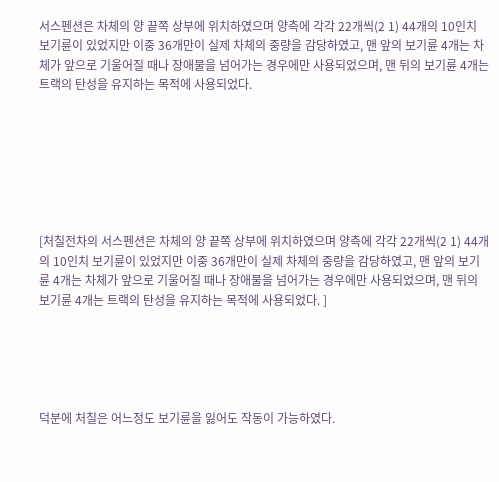서스펜션은 차체의 양 끝쪽 상부에 위치하였으며 양측에 각각 22개씩(2 1) 44개의 10인치 보기륜이 있었지만 이중 36개만이 실제 차체의 중량을 감당하였고, 맨 앞의 보기륜 4개는 차체가 앞으로 기울어질 때나 장애물을 넘어가는 경우에만 사용되었으며, 맨 뒤의 보기륜 4개는 트랙의 탄성을 유지하는 목적에 사용되었다.







[처칠전차의 서스펜션은 차체의 양 끝쪽 상부에 위치하였으며 양측에 각각 22개씩(2 1) 44개의 10인치 보기륜이 있었지만 이중 36개만이 실제 차체의 중량을 감당하였고, 맨 앞의 보기륜 4개는 차체가 앞으로 기울어질 때나 장애물을 넘어가는 경우에만 사용되었으며, 맨 뒤의 보기륜 4개는 트랙의 탄성을 유지하는 목적에 사용되었다. ]





덕분에 처칠은 어느정도 보기륜을 잃어도 작동이 가능하였다.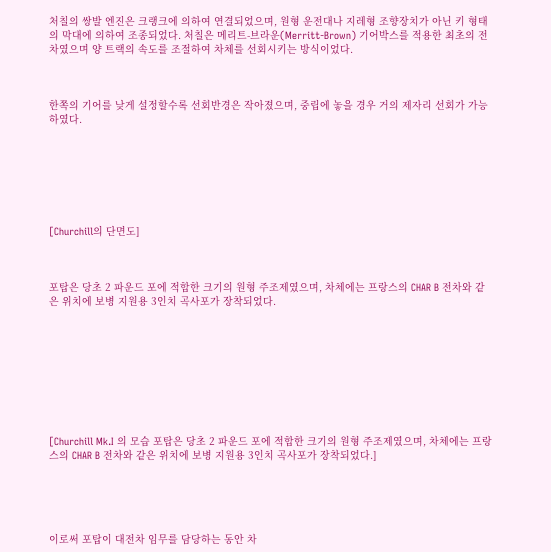처칠의 쌍발 엔진은 크랭크에 의하여 연결되었으며, 원형 운전대나 지레형 조향장치가 아닌 키 형태의 막대에 의하여 조종되었다. 처칠은 메리트-브라운(Merritt-Brown) 기어박스를 적용한 최초의 전차였으며 양 트랙의 속도를 조절하여 차체를 선회시키는 방식이었다.



한쪽의 기어를 낮게 설정할수록 선회반경은 작아졌으며, 중립에 놓을 경우 거의 제자리 선회가 가능하였다.







[Churchill의 단면도]



포탑은 당초 2 파운드 포에 적합한 크기의 원형 주조제였으며, 차체에는 프랑스의 CHAR B 전차와 같은 위치에 보병 지원용 3인치 곡사포가 장착되었다.









[Churchill Mk.I 의 모습 포탑은 당초 2 파운드 포에 적합한 크기의 원형 주조제였으며, 차체에는 프랑스의 CHAR B 전차와 같은 위치에 보병 지원용 3인치 곡사포가 장착되었다.]





이로써 포탑이 대전차 임무를 담당하는 동안 차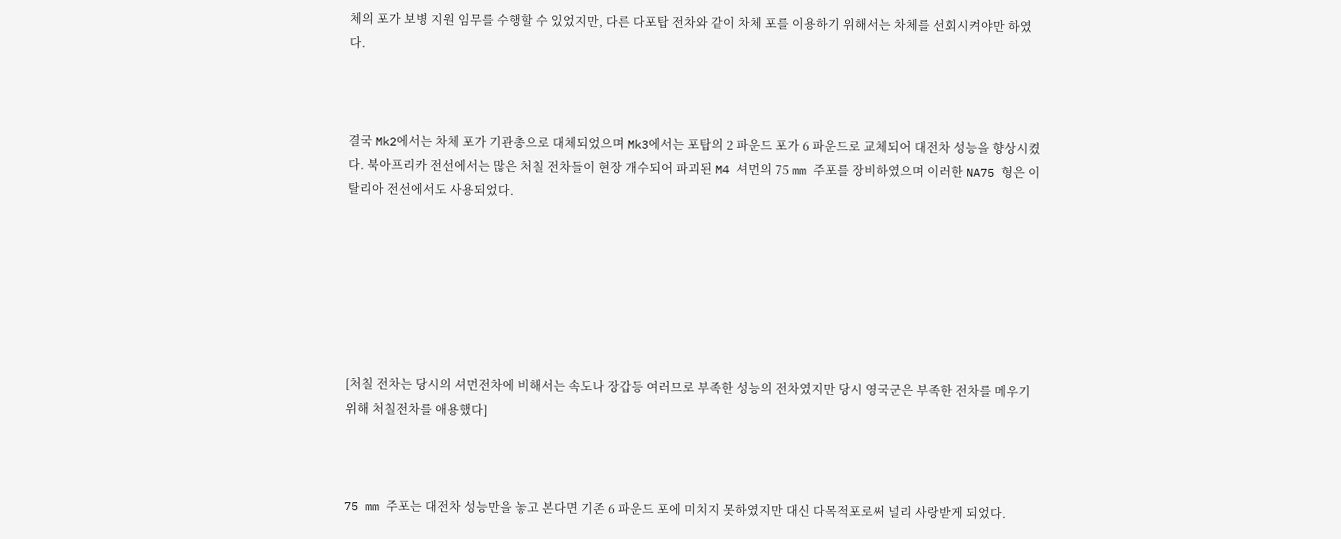체의 포가 보병 지원 임무를 수행할 수 있었지만, 다른 다포탑 전차와 같이 차체 포를 이용하기 위해서는 차체를 선회시켜야만 하였다.



결국 Mk2에서는 차체 포가 기관총으로 대체되었으며 Mk3에서는 포탑의 2 파운드 포가 6 파운드로 교체되어 대전차 성능을 향상시켰다. 북아프리카 전선에서는 많은 처칠 전차들이 현장 개수되어 파괴된 M4 셔먼의 75 mm 주포를 장비하였으며 이러한 NA75 형은 이탈리아 전선에서도 사용되었다.







[처칠 전차는 당시의 셔먼전차에 비해서는 속도나 장갑등 여러므로 부족한 성능의 전차였지만 당시 영국군은 부족한 전차를 메우기 위해 처칠전차를 애용했다]



75 mm 주포는 대전차 성능만을 놓고 본다면 기존 6 파운드 포에 미치지 못하였지만 대신 다목적포로써 널리 사랑받게 되었다.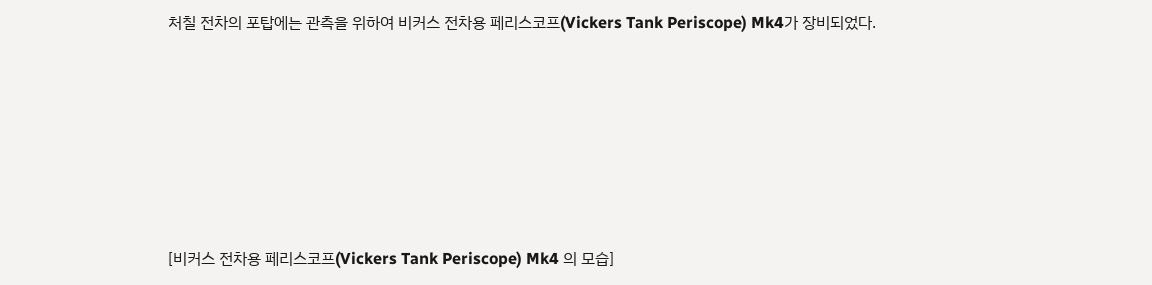처칠 전차의 포탑에는 관측을 위하여 비커스 전차용 페리스코프(Vickers Tank Periscope) Mk4가 장비되었다.







[비커스 전차용 페리스코프(Vickers Tank Periscope) Mk4 의 모습]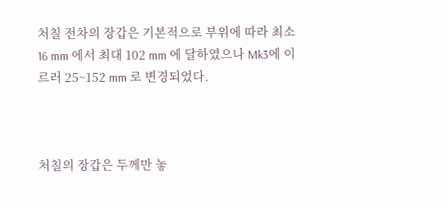처칠 전차의 장갑은 기본적으로 부위에 따라 최소 16 mm 에서 최대 102 mm 에 달하였으나 Mk3에 이르러 25~152 mm 로 변경되었다.



처칠의 장갑은 두께만 놓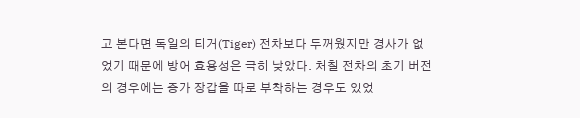고 본다면 독일의 티거(Tiger) 전차보다 두꺼웠지만 경사가 없었기 때문에 방어 효용성은 극히 낮았다. 처칠 전차의 초기 버전의 경우에는 증가 장갑을 따로 부착하는 경우도 있었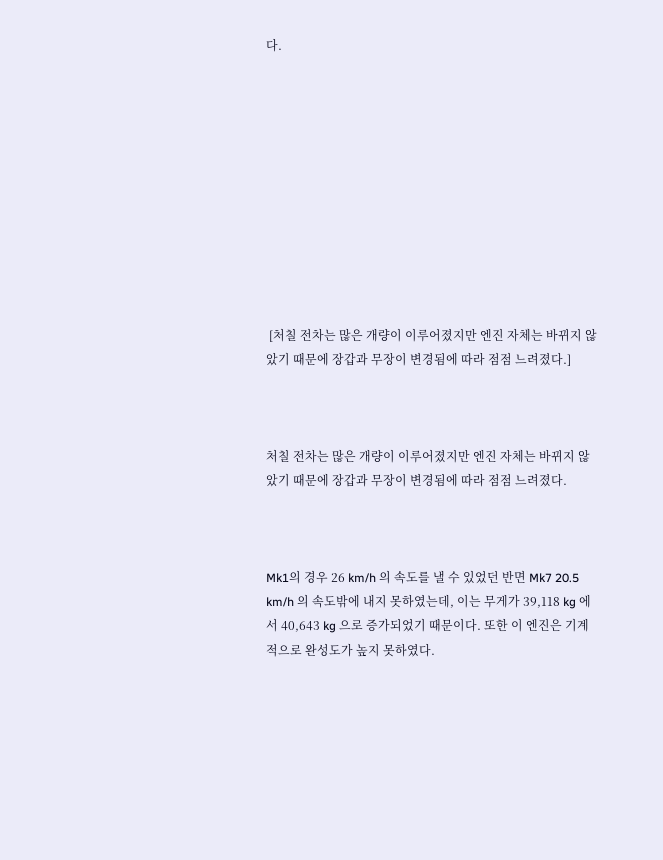다.











 [처칠 전차는 많은 개량이 이루어졌지만 엔진 자체는 바뀌지 않았기 때문에 장갑과 무장이 변경됨에 따라 점점 느려졌다.]



처칠 전차는 많은 개량이 이루어졌지만 엔진 자체는 바뀌지 않았기 때문에 장갑과 무장이 변경됨에 따라 점점 느려졌다.



Mk1의 경우 26 km/h 의 속도를 낼 수 있었던 반면 Mk7 20.5 km/h 의 속도밖에 내지 못하였는데, 이는 무게가 39,118 kg 에서 40,643 kg 으로 증가되었기 때문이다. 또한 이 엔진은 기계적으로 완성도가 높지 못하였다.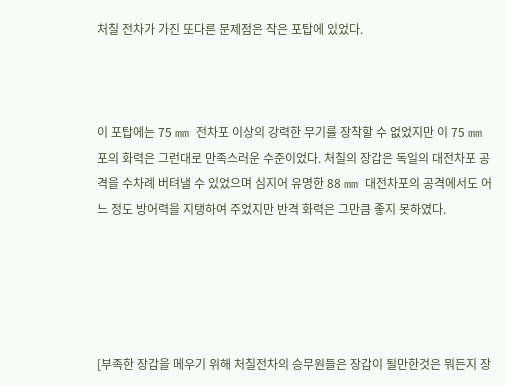처칠 전차가 가진 또다른 문제점은 작은 포탑에 있었다.



이 포탑에는 75 mm 전차포 이상의 강력한 무기를 장착할 수 없었지만 이 75 mm 포의 화력은 그런대로 만족스러운 수준이었다. 처칠의 장갑은 독일의 대전차포 공격을 수차례 버텨낼 수 있었으며 심지어 유명한 88 mm 대전차포의 공격에서도 어느 정도 방어력을 지탱하여 주었지만 반격 화력은 그만큼 좋지 못하였다.





[부족한 장갑을 메우기 위해 처칠전차의 승무원들은 장갑이 될만한것은 뭐든지 장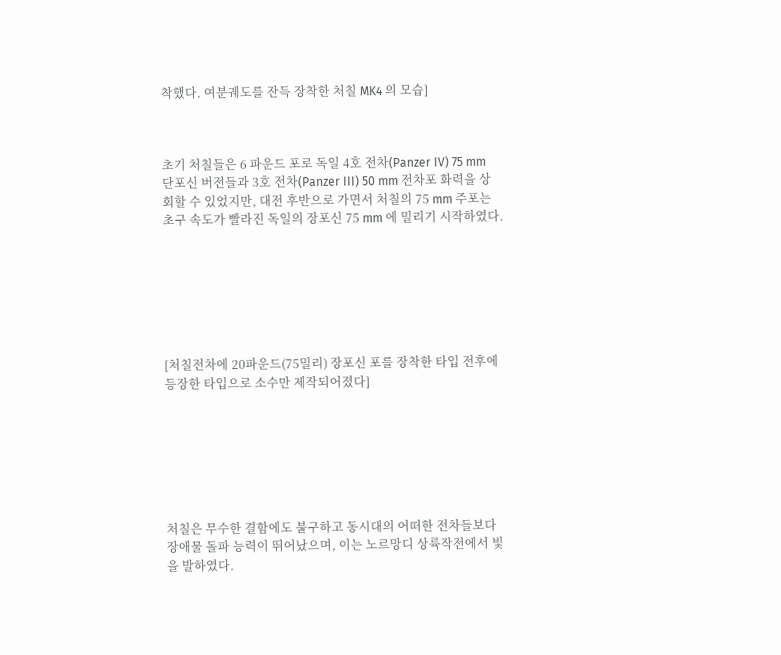착했다. 여분궤도를 잔득 장착한 처칠 MK4 의 모습]



초기 처칠들은 6 파운드 포로 독일 4호 전차(Panzer IV) 75 mm 단포신 버전들과 3호 전차(Panzer III) 50 mm 전차포 화력을 상회할 수 있었지만, 대전 후반으로 가면서 처칠의 75 mm 주포는 초구 속도가 빨라진 독일의 장포신 75 mm 에 밀리기 시작하였다.







[처칠전차에 20파운드(75밀리) 장포신 포를 장착한 타입 전후에 등장한 타입으로 소수만 제작되어졌다]







처칠은 무수한 결함에도 불구하고 동시대의 어떠한 전차들보다 장애물 돌파 능력이 뛰어났으며, 이는 노르망디 상륙작전에서 빛을 발하였다.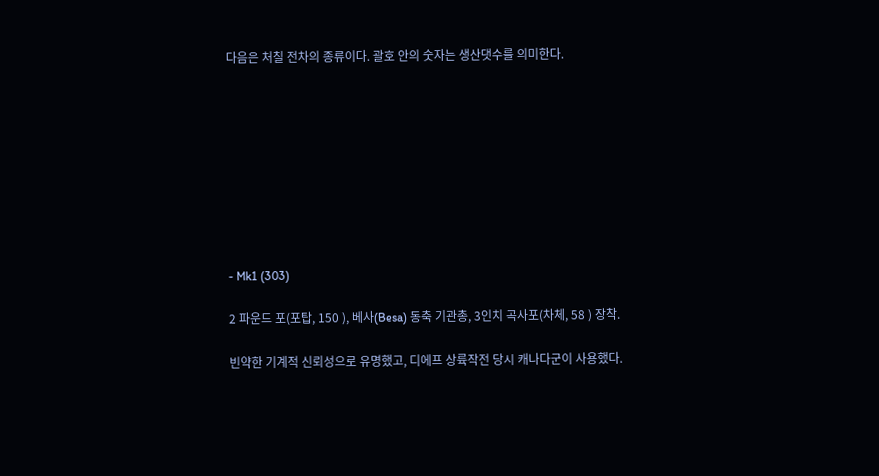다음은 처칠 전차의 종류이다. 괄호 안의 숫자는 생산댓수를 의미한다.









- Mk1 (303)

2 파운드 포(포탑, 150 ), 베사(Besa) 동축 기관총, 3인치 곡사포(차체, 58 ) 장착.

빈약한 기계적 신뢰성으로 유명했고, 디에프 상륙작전 당시 캐나다군이 사용했다.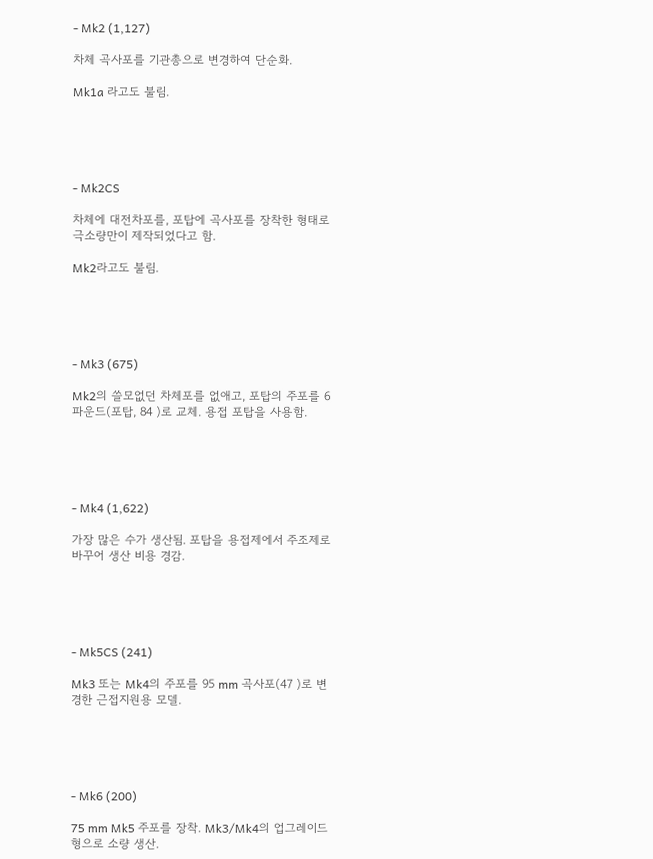- Mk2 (1,127)

차체 곡사포를 기관총으로 변경하여 단순화.

Mk1a 라고도 불림.





- Mk2CS

차체에 대전차포를, 포탑에 곡사포를 장착한 형태로 극소량만이 제작되었다고 함.

Mk2라고도 불림.





- Mk3 (675)

Mk2의 쓸모없던 차체포를 없애고, 포탑의 주포를 6 파운드(포탑, 84 )로 교체. 용접 포탑을 사용함.





- Mk4 (1,622)

가장 많은 수가 생산됨. 포탑을 용접제에서 주조제로 바꾸어 생산 비용 경감.





- Mk5CS (241)

Mk3 또는 Mk4의 주포를 95 mm 곡사포(47 )로 변경한 근접지원용 모델.





- Mk6 (200)

75 mm Mk5 주포를 장착. Mk3/Mk4의 업그레이드형으로 소량 생산.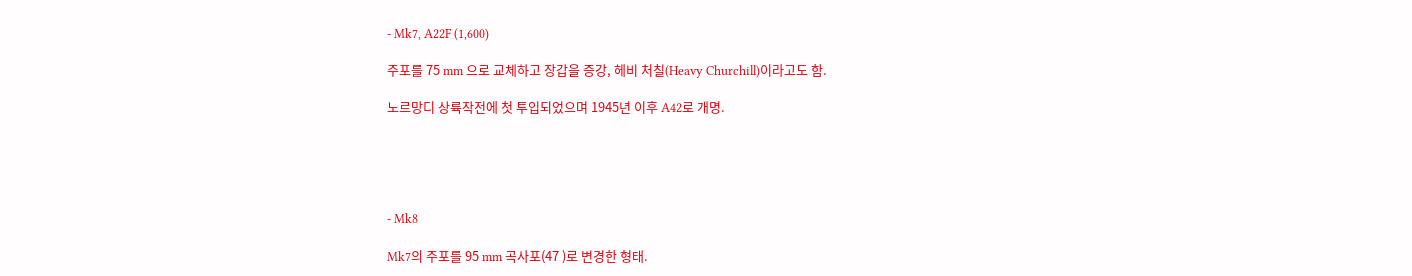- Mk7, A22F (1,600)

주포를 75 mm 으로 교체하고 장갑을 증강, 헤비 처칠(Heavy Churchill)이라고도 함.

노르망디 상륙작전에 첫 투입되었으며 1945년 이후 A42로 개명.





- Mk8

Mk7의 주포를 95 mm 곡사포(47 )로 변경한 형태.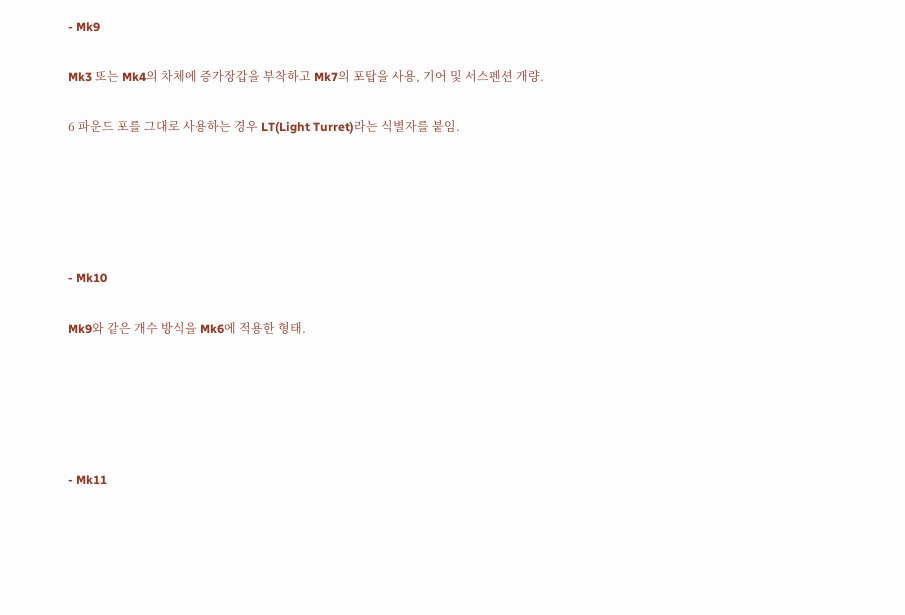- Mk9

Mk3 또는 Mk4의 차체에 증가장갑을 부착하고 Mk7의 포탑을 사용, 기어 및 서스펜션 개량.

6 파운드 포를 그대로 사용하는 경우 LT(Light Turret)라는 식별자를 붙임.





- Mk10

Mk9와 같은 개수 방식을 Mk6에 적용한 형태.





- Mk11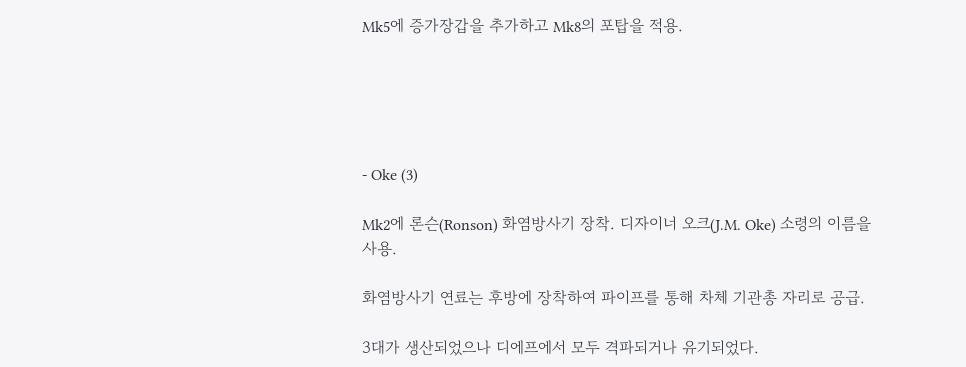Mk5에 증가장갑을 추가하고 Mk8의 포탑을 적용.





- Oke (3)

Mk2에 론슨(Ronson) 화염방사기 장착. 디자이너 오크(J.M. Oke) 소령의 이름을 사용.

화염방사기 연료는 후방에 장착하여 파이프를 통해 차체 기관총 자리로 공급.

3대가 생산되었으나 디에프에서 모두 격파되거나 유기되었다.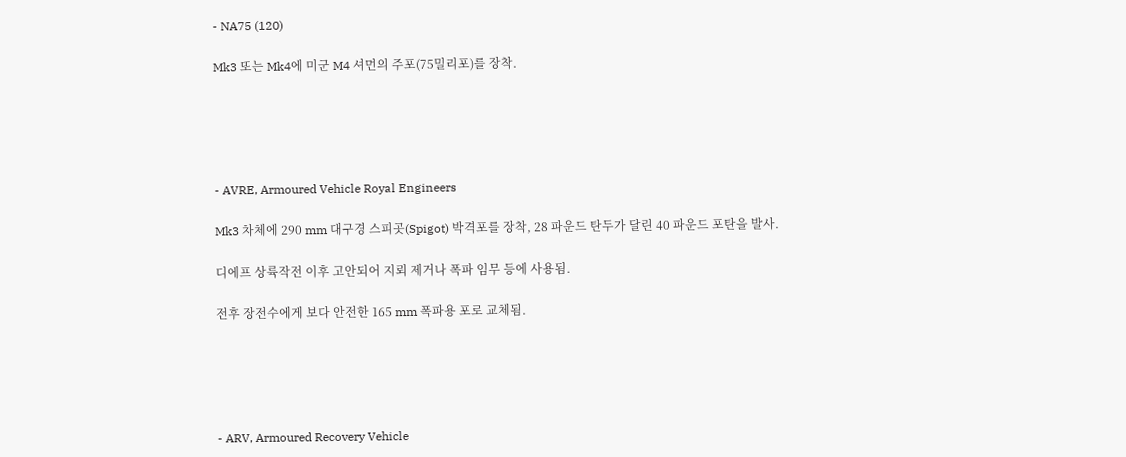- NA75 (120)

Mk3 또는 Mk4에 미군 M4 셔먼의 주포(75밀리포)를 장착.





- AVRE, Armoured Vehicle Royal Engineers

Mk3 차체에 290 mm 대구경 스피곳(Spigot) 박격포를 장착, 28 파운드 탄두가 달린 40 파운드 포탄을 발사.

디에프 상륙작전 이후 고안되어 지뢰 제거나 폭파 임무 등에 사용됨.

전후 장전수에게 보다 안전한 165 mm 폭파용 포로 교체됨.





- ARV, Armoured Recovery Vehicle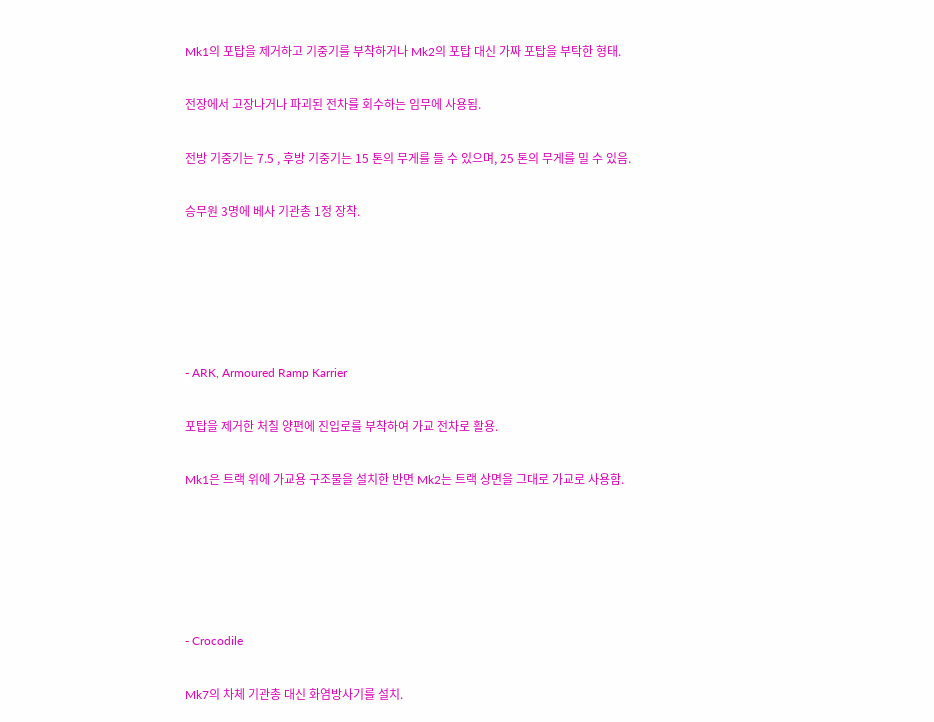Mk1의 포탑을 제거하고 기중기를 부착하거나 Mk2의 포탑 대신 가짜 포탑을 부탁한 형태.

전장에서 고장나거나 파괴된 전차를 회수하는 임무에 사용됨.

전방 기중기는 7.5 , 후방 기중기는 15 톤의 무게를 들 수 있으며, 25 톤의 무게를 밀 수 있음.

승무원 3명에 베사 기관총 1정 장착.





- ARK, Armoured Ramp Karrier

포탑을 제거한 처칠 양편에 진입로를 부착하여 가교 전차로 활용.

Mk1은 트랙 위에 가교용 구조물을 설치한 반면 Mk2는 트랙 상면을 그대로 가교로 사용함.





- Crocodile

Mk7의 차체 기관총 대신 화염방사기를 설치.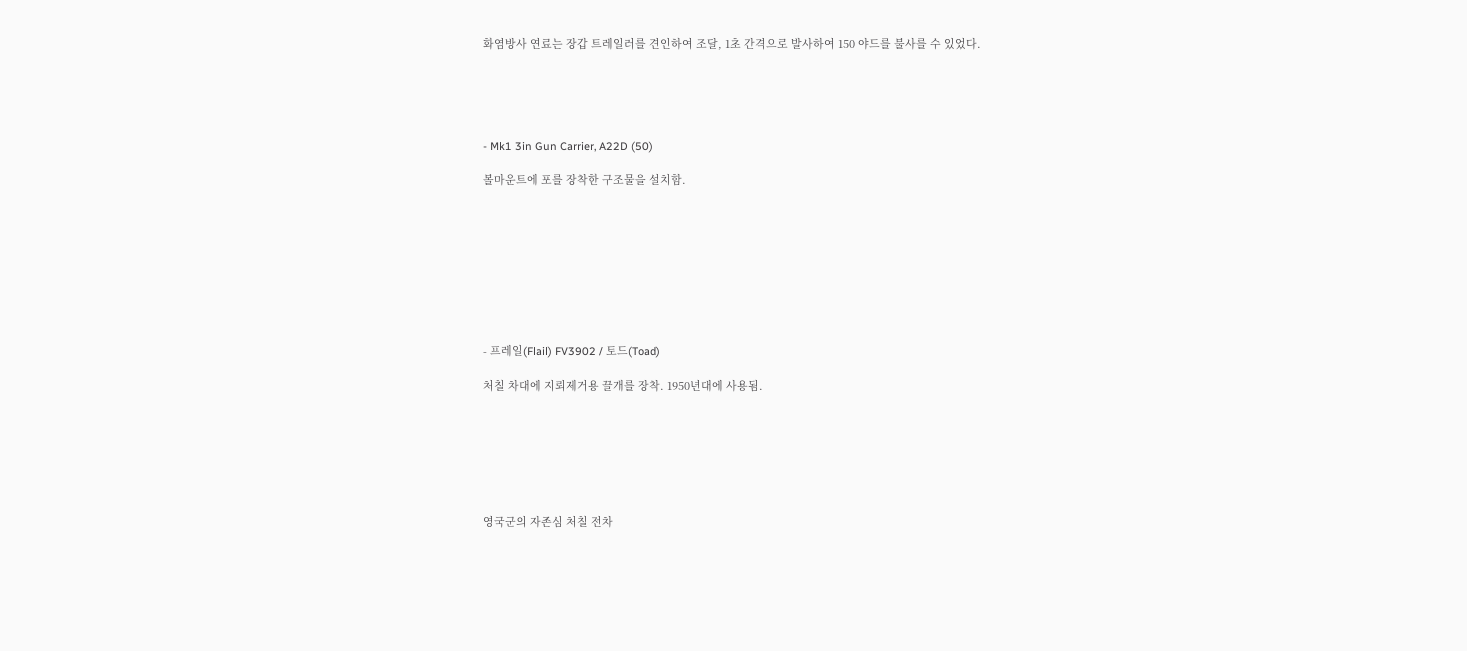화염방사 연료는 장갑 트레일러를 견인하여 조달, 1초 간격으로 발사하여 150 야드를 불사를 수 있었다.





- Mk1 3in Gun Carrier, A22D (50)

볼마운트에 포를 장착한 구조물을 설치함.









- 프레일(Flail) FV3902 / 토드(Toad)

처칠 차대에 지뢰제거용 끌개를 장착. 1950년대에 사용됨.







영국군의 자존심 처칠 전차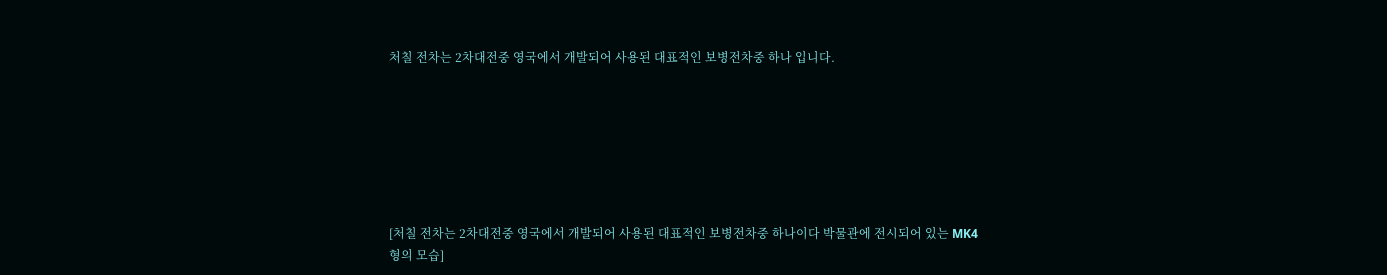처칠 전차는 2차대전중 영국에서 개발되어 사용된 대표적인 보병전차중 하나 입니다.







[처칠 전차는 2차대전중 영국에서 개발되어 사용된 대표적인 보병전차중 하나이다 박물관에 전시되어 있는 MK4형의 모습]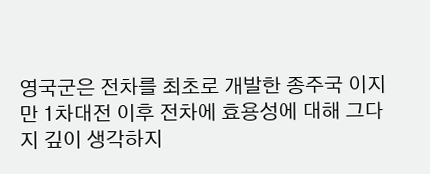영국군은 전차를 최초로 개발한 종주국 이지만 1차대전 이후 전차에 효용성에 대해 그다지 깊이 생각하지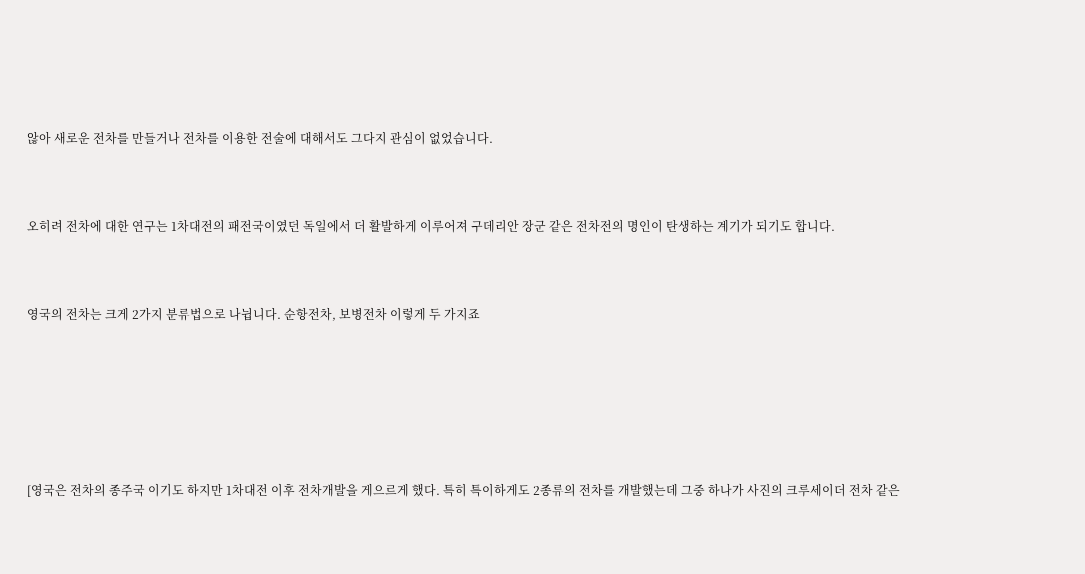않아 새로운 전차를 만들거나 전차를 이용한 전술에 대해서도 그다지 관심이 없었습니다.



오히려 전차에 대한 연구는 1차대전의 패전국이였던 독일에서 더 활발하게 이루어져 구데리안 장군 같은 전차전의 명인이 탄생하는 계기가 되기도 합니다.



영국의 전차는 크게 2가지 분류법으로 나뉩니다. 순항전차, 보병전차 이렇게 두 가지죠







[영국은 전차의 종주국 이기도 하지만 1차대전 이후 전차개발을 게으르게 했다. 특히 특이하게도 2종류의 전차를 개발했는데 그중 하나가 사진의 크루세이더 전차 같은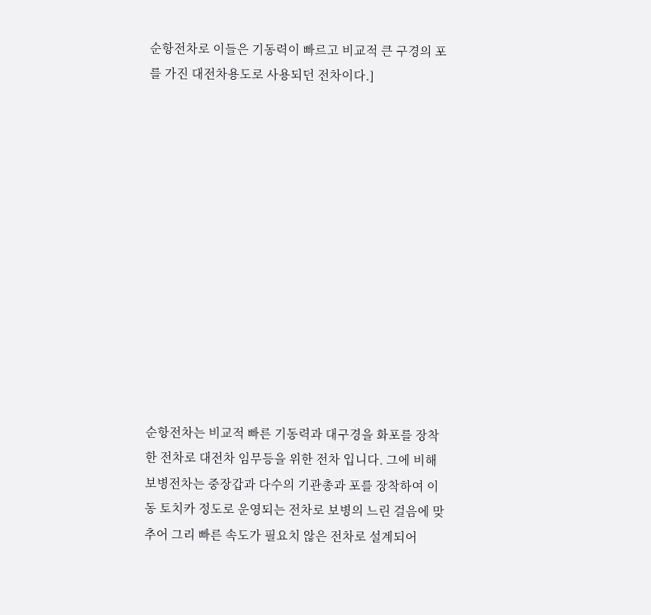순항전차로 이들은 기동력이 빠르고 비교적 큰 구경의 포를 가진 대전차용도로 사용되던 전차이다.]













순항전차는 비교적 빠른 기동력과 대구경을 화포를 장착한 전차로 대전차 임무등을 위한 전차 입니다. 그에 비해 보병전차는 중장갑과 다수의 기관총과 포를 장착하여 이동 토치카 정도로 운영되는 전차로 보병의 느린 걸음에 맞추어 그리 빠른 속도가 필요치 않은 전차로 설계되어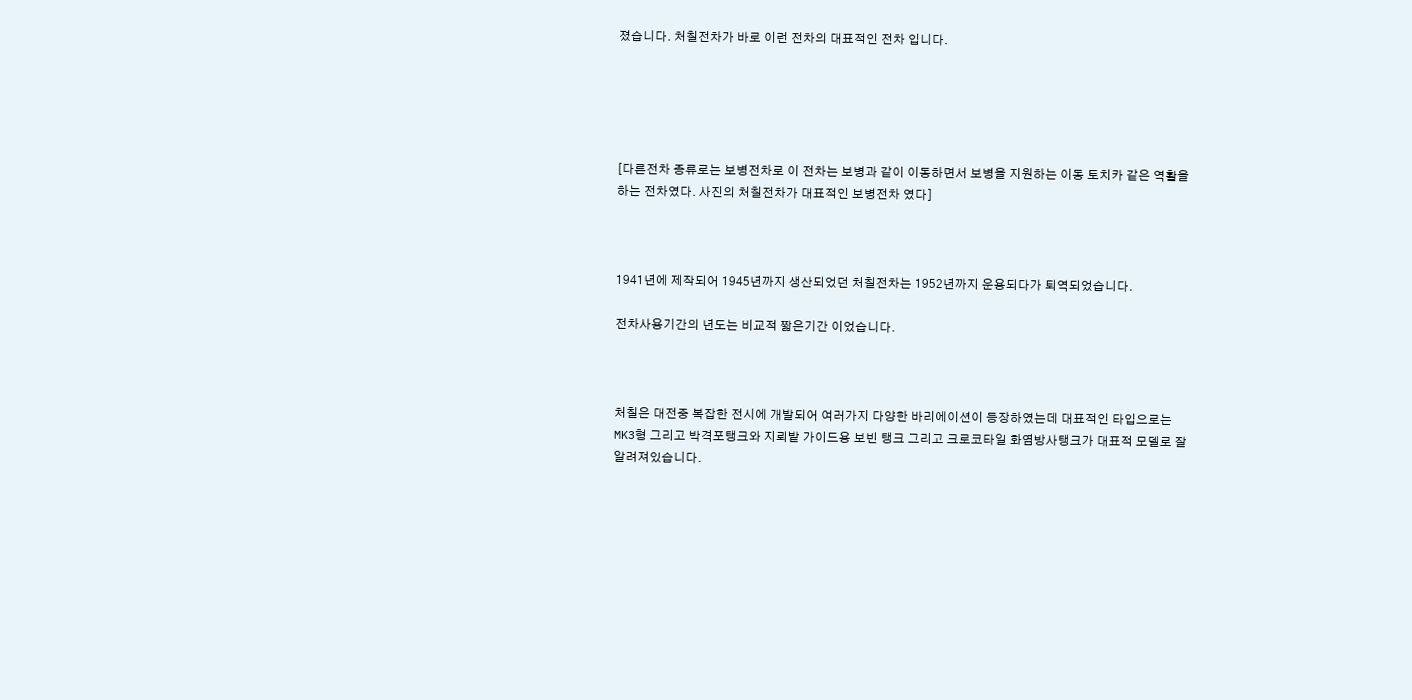졌습니다. 처칠전차가 바로 이런 전차의 대표적인 전차 입니다.





[다른전차 종류로는 보병전차로 이 전차는 보병과 같이 이동하면서 보병을 지원하는 이동 토치카 같은 역활을 하는 전차였다. 사진의 처칠전차가 대표적인 보병전차 였다]



1941년에 제작되어 1945년까지 생산되었던 처칠전차는 1952년까지 운용되다가 퇴역되었습니다.

전차사용기간의 년도는 비교적 짧은기간 이었습니다.



처칠은 대전중 복잡한 전시에 개발되어 여러가지 다양한 바리에이션이 등장하였는데 대표적인 타입으로는 MK3형 그리고 박격포탱크와 지뢰밭 가이드용 보빈 탱크 그리고 크로코타일 화염방사탱크가 대표적 모델로 잘 알려져있습니다.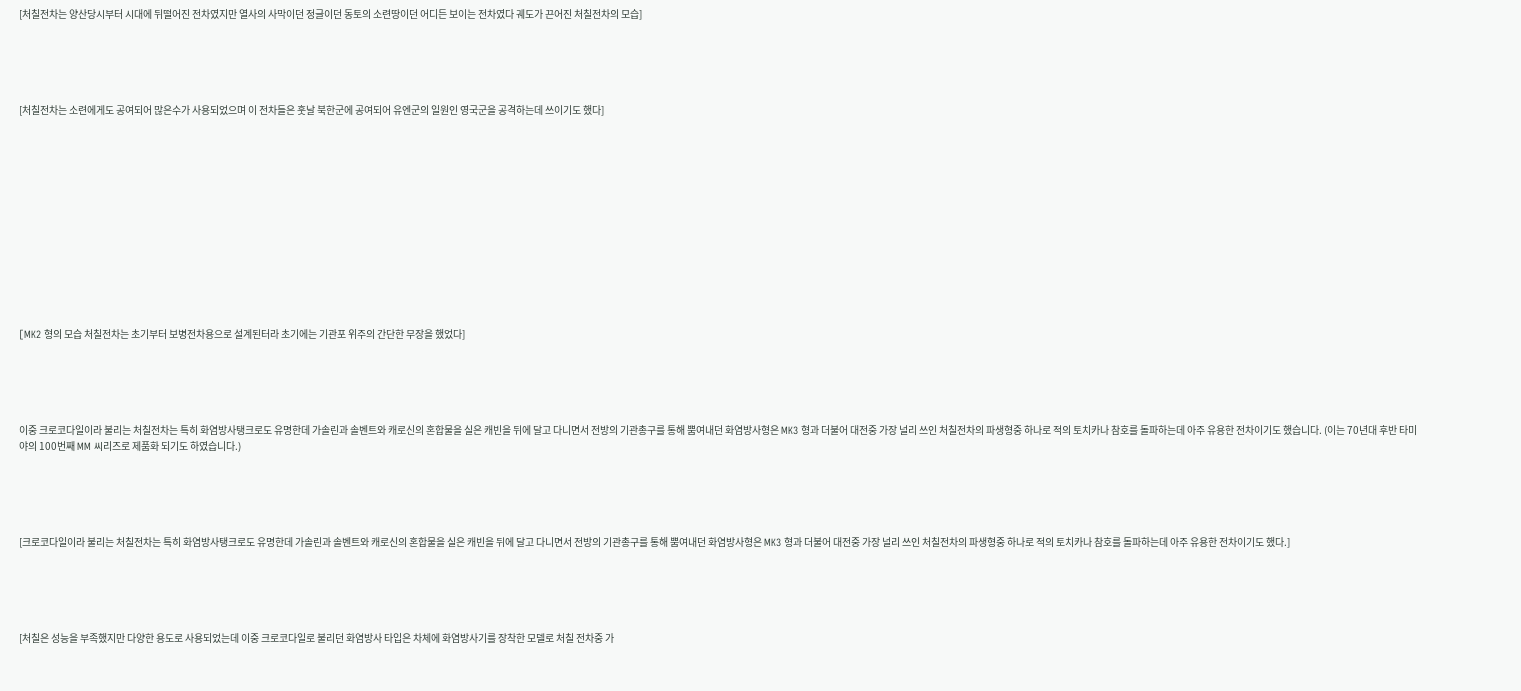[처칠전차는 양산당시부터 시대에 뒤떨어진 전차였지만 열사의 사막이던 정글이던 동토의 소련땅이던 어디든 보이는 전차였다 궤도가 끈어진 처칠전차의 모습]





[처칠전차는 소련에게도 공여되어 많은수가 사용되었으며 이 전차들은 훗날 북한군에 공여되어 유엔군의 일원인 영국군을 공격하는데 쓰이기도 했다]













[MK2 형의 모습 처칠전차는 초기부터 보병전차용으로 설계된터라 초기에는 기관포 위주의 간단한 무장을 했었다]





이중 크로코다일이라 불리는 처칠전차는 특히 화염방사탱크로도 유명한데 가솔린과 솔벤트와 캐로신의 혼합물을 실은 캐빈을 뒤에 달고 다니면서 전방의 기관총구를 통해 뿜여내던 화염방사형은 MK3 형과 더불어 대전중 가장 널리 쓰인 처칠전차의 파생형중 하나로 적의 토치카나 참호를 돌파하는데 아주 유용한 전차이기도 했습니다. (이는 70년대 후반 타미야의 100번째 MM 씨리즈로 제품화 되기도 하였습니다.)





[크로코다일이라 불리는 처칠전차는 특히 화염방사탱크로도 유명한데 가솔린과 솔벤트와 캐로신의 혼합물을 실은 캐빈을 뒤에 달고 다니면서 전방의 기관총구를 통해 뿜여내던 화염방사형은 MK3 형과 더불어 대전중 가장 널리 쓰인 처칠전차의 파생형중 하나로 적의 토치카나 참호를 돌파하는데 아주 유용한 전차이기도 했다.]





[처칠은 성능을 부족했지만 다양한 용도로 사용되었는데 이중 크로코다일로 불리던 화염방사 타입은 차체에 화염방사기를 장착한 모델로 처칠 전차중 가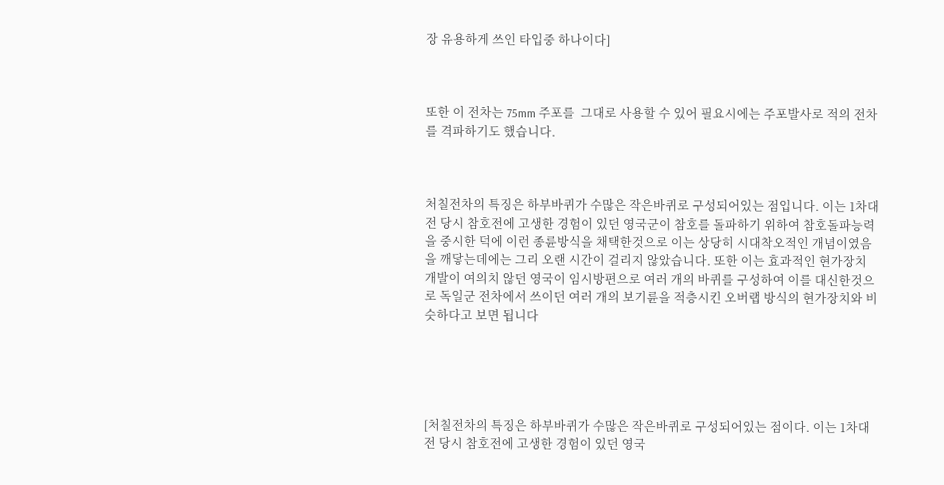장 유용하게 쓰인 타입중 하나이다]



또한 이 전차는 75mm 주포를  그대로 사용할 수 있어 필요시에는 주포발사로 적의 전차를 격파하기도 했습니다.



처칠전차의 특징은 하부바퀴가 수많은 작은바퀴로 구성되어있는 점입니다. 이는 1차대전 당시 참호전에 고생한 경험이 있던 영국군이 참호를 돌파하기 위하여 참호돌파능력을 중시한 덕에 이런 종륜방식을 채택한것으로 이는 상당히 시대착오적인 개념이였음을 깨닿는데에는 그리 오랜 시간이 걸리지 않았습니다. 또한 이는 효과적인 현가장치 개발이 여의치 않던 영국이 임시방편으로 여러 개의 바퀴를 구성하여 이를 대신한것으로 독일군 전차에서 쓰이던 여러 개의 보기륜을 적층시킨 오버랩 방식의 현가장치와 비슷하다고 보면 됩니다





[처칠전차의 특징은 하부바퀴가 수많은 작은바퀴로 구성되어있는 점이다. 이는 1차대전 당시 참호전에 고생한 경험이 있던 영국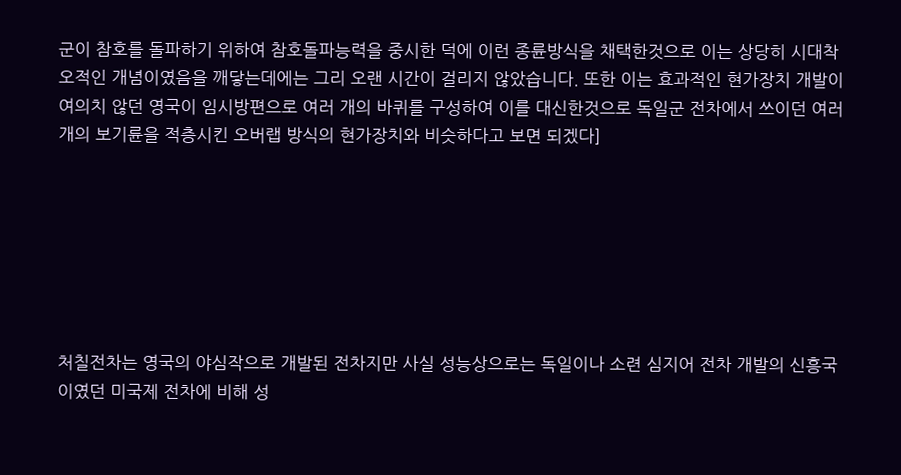군이 참호를 돌파하기 위하여 참호돌파능력을 중시한 덕에 이런 종륜방식을 채택한것으로 이는 상당히 시대착오적인 개념이였음을 깨닿는데에는 그리 오랜 시간이 걸리지 않았습니다. 또한 이는 효과적인 현가장치 개발이 여의치 않던 영국이 임시방편으로 여러 개의 바퀴를 구성하여 이를 대신한것으로 독일군 전차에서 쓰이던 여러 개의 보기륜을 적층시킨 오버랩 방식의 현가장치와 비슷하다고 보면 되겠다]







처칠전차는 영국의 야심작으로 개발된 전차지만 사실 성능상으로는 독일이나 소련 심지어 전차 개발의 신흥국이였던 미국제 전차에 비해 성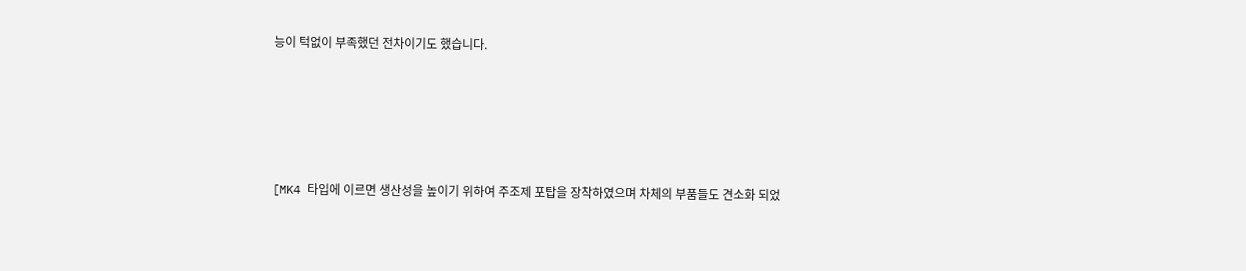능이 턱없이 부족했던 전차이기도 했습니다.





[MK4 타입에 이르면 생산성을 높이기 위하여 주조제 포탑을 장착하였으며 차체의 부품들도 견소화 되었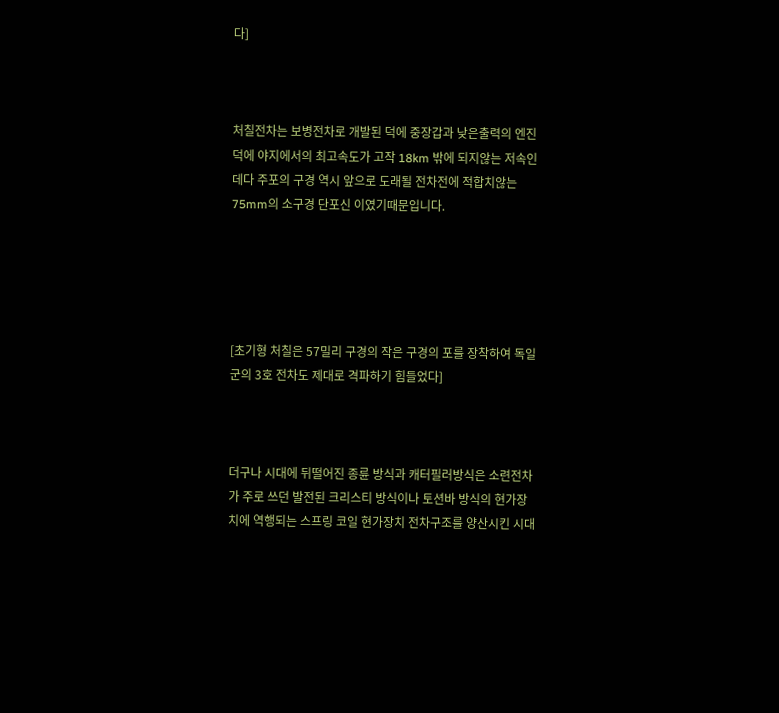다]



처칠전차는 보병전차로 개발된 덕에 중장갑과 낮은출력의 엔진덕에 야지에서의 최고속도가 고작 18km 밖에 되지않는 저속인데다 주포의 구경 역시 앞으로 도래될 전차전에 적합치않는 75mm의 소구경 단포신 이였기때문입니다.





[초기형 처칠은 57밀리 구경의 작은 구경의 포를 장착하여 독일군의 3호 전차도 제대로 격파하기 힘들었다]



더구나 시대에 뒤떨어진 종륜 방식과 캐터필러방식은 소련전차가 주로 쓰던 발전된 크리스티 방식이나 토션바 방식의 현가장치에 역행되는 스프링 코일 현가장치 전차구조를 양산시킨 시대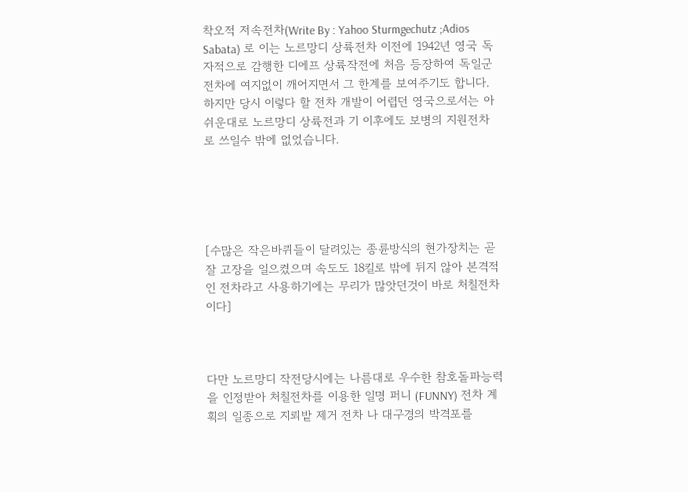착오적 저속전차(Write By : Yahoo Sturmgechutz ;Adios Sabata) 로 이는 노르망디 상륙전차 이전에 1942년 영국 독자적으로 감행한 디에프 상륙작전에 처음 등장하여 독일군 전차에 여지없이 깨어지면서 그 한계를 보여주기도 합니다. 하지만 당시 이렇다 할 전차 개발이 어렵던 영국으로서는 아쉬운대로 노르망디 상륙전과 기 이후에도 보병의 지원전차로 쓰일수 밖에 없었습니다.





[수많은 작은바퀴들이 달려있는 종륜방식의 현가장치는 곧잘 고장을 일으켰으며 속도도 18킬로 밖에 뒤지 않아 본격적인 전차라고 사용하기에는 무리가 많앗던것이 바로 처칠전차이다]



다만 노르망디 작전당시에는 나름대로 우수한 참호돌파능력을 인정받아 처칠전차를 이용한 일명 퍼니 (FUNNY) 전차 계획의 일종으로 지뢰밭 제거 전차 나 대구경의 박격포를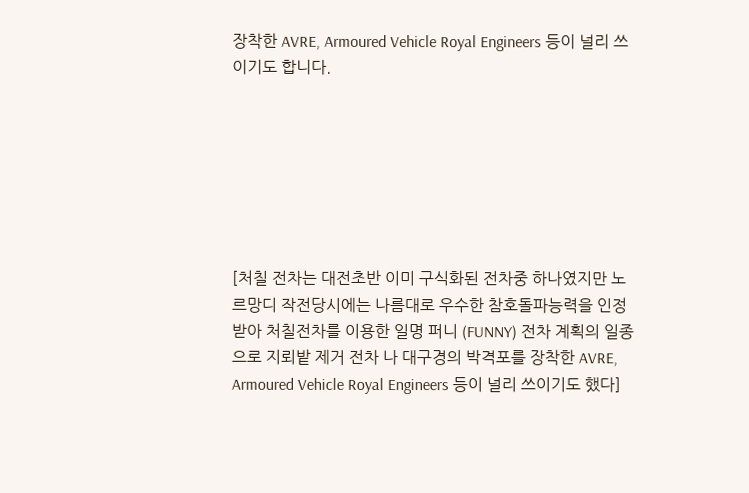장착한 AVRE, Armoured Vehicle Royal Engineers 등이 널리 쓰이기도 합니다.







[처칠 전차는 대전초반 이미 구식화된 전차중 하나였지만 노르망디 작전당시에는 나름대로 우수한 참호돌파능력을 인정받아 처칠전차를 이용한 일명 퍼니 (FUNNY) 전차 계획의 일종으로 지뢰밭 제거 전차 나 대구경의 박격포를 장착한 AVRE, Armoured Vehicle Royal Engineers 등이 널리 쓰이기도 했다]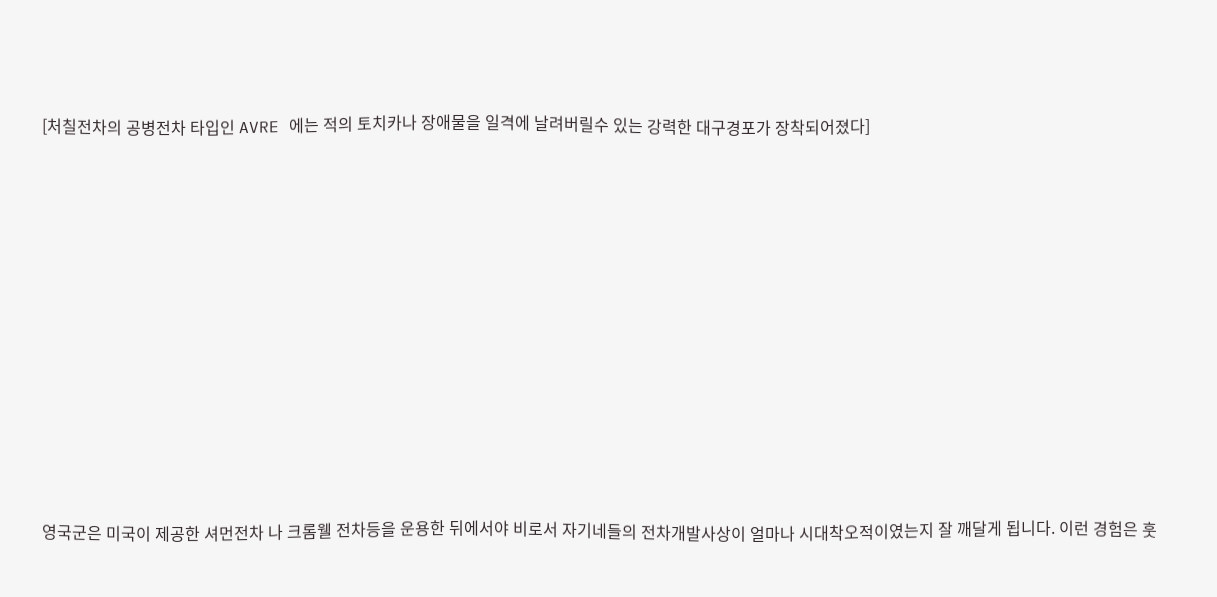[처칠전차의 공병전차 타입인 AVRE 에는 적의 토치카나 장애물을 일격에 날려버릴수 있는 강력한 대구경포가 장착되어졌다]















영국군은 미국이 제공한 셔먼전차 나 크롬웰 전차등을 운용한 뒤에서야 비로서 자기네들의 전차개발사상이 얼마나 시대착오적이였는지 잘 깨달게 됩니다. 이런 경험은 훗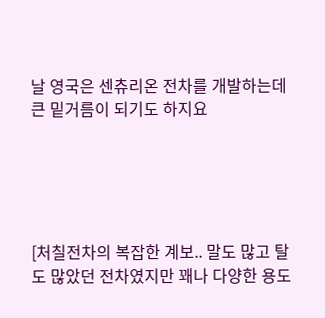날 영국은 센츄리온 전차를 개발하는데 큰 밑거름이 되기도 하지요





[처칠전차의 복잡한 계보.. 말도 많고 탈도 많았던 전차였지만 꽤나 다양한 용도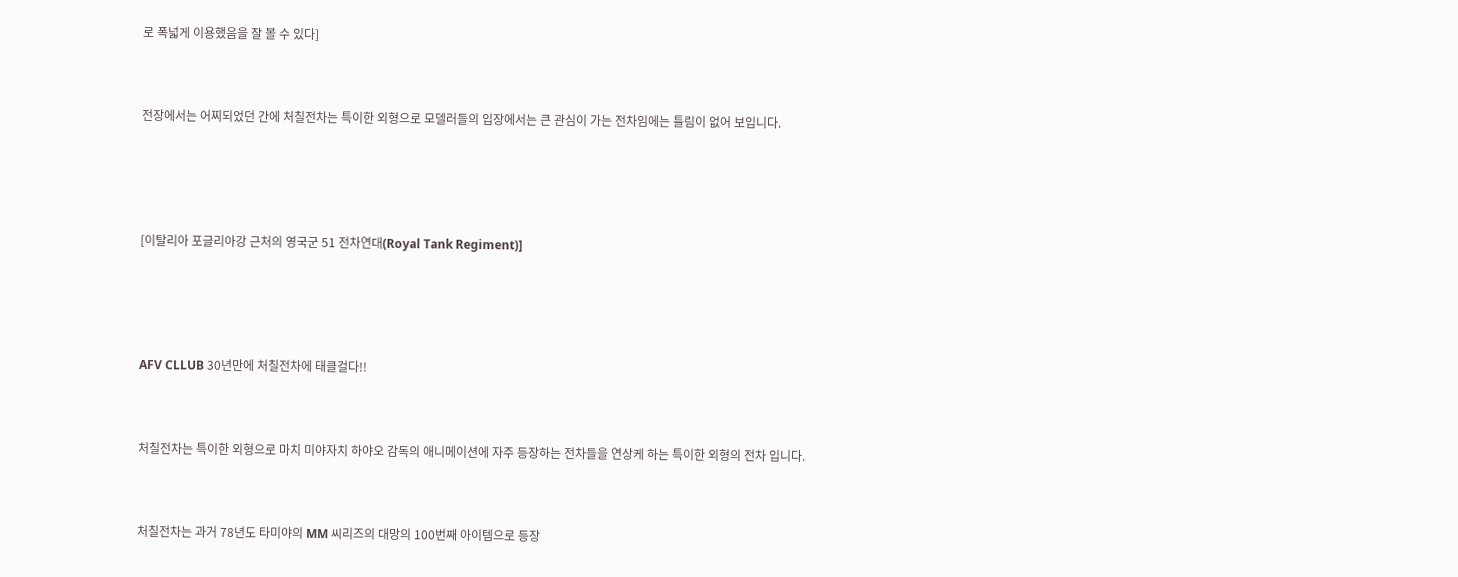로 폭넓게 이용했음을 잘 볼 수 있다]



전장에서는 어찌되었던 간에 처칠전차는 특이한 외형으로 모델러들의 입장에서는 큰 관심이 가는 전차임에는 틀림이 없어 보입니다.





[이탈리아 포글리아강 근처의 영국군 51 전차연대(Royal Tank Regiment)]





AFV CLLUB 30년만에 처칠전차에 태클걸다!!



처칠전차는 특이한 외형으로 마치 미야자치 하야오 감독의 애니메이션에 자주 등장하는 전차들을 연상케 하는 특이한 외형의 전차 입니다.



처칠전차는 과거 78년도 타미야의 MM 씨리즈의 대망의 100번째 아이템으로 등장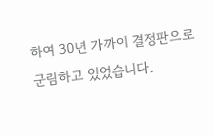하여 30년 가까이 결정판으로 군림하고 있었습니다.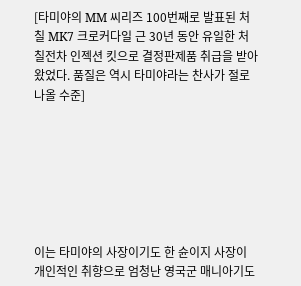[타미야의 MM 씨리즈 100번째로 발표된 처칠 MK7 크로커다일 근 30년 동안 유일한 처칠전차 인젝션 킷으로 결정판제품 취급을 받아왔었다. 품질은 역시 타미야라는 찬사가 절로 나올 수준]







이는 타미야의 사장이기도 한 슌이지 사장이 개인적인 취향으로 엄청난 영국군 매니아기도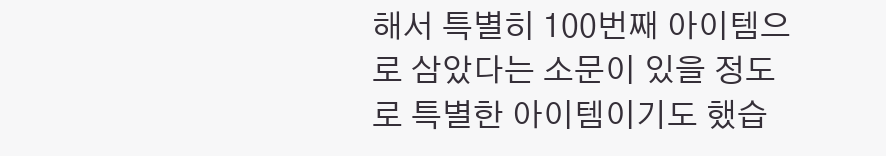해서 특별히 100번째 아이템으로 삼았다는 소문이 있을 정도로 특별한 아이템이기도 했습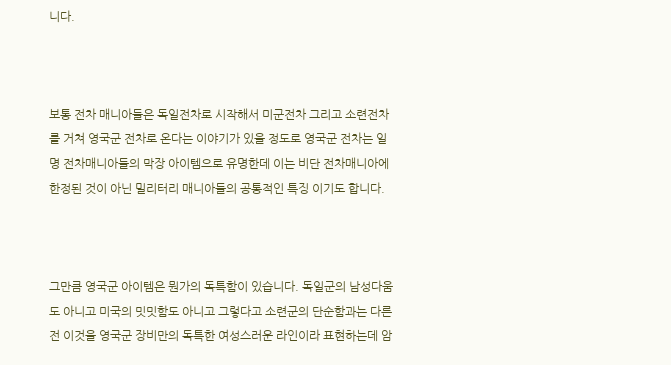니다.



보통 전차 매니아들은 독일전차로 시작해서 미군전차 그리고 소련전차를 거쳐 영국군 전차로 온다는 이야기가 있을 정도로 영국군 전차는 일명 전차매니아들의 막장 아이템으로 유명한데 이는 비단 전차매니아에 한정된 것이 아닌 밀리터리 매니아들의 공통적인 특징 이기도 합니다.



그만큼 영국군 아이템은 뭔가의 독특함이 있습니다. 독일군의 남성다움도 아니고 미국의 밋밋함도 아니고 그렇다고 소련군의 단순함과는 다른 전 이것을 영국군 장비만의 독특한 여성스러운 라인이라 표현하는데 암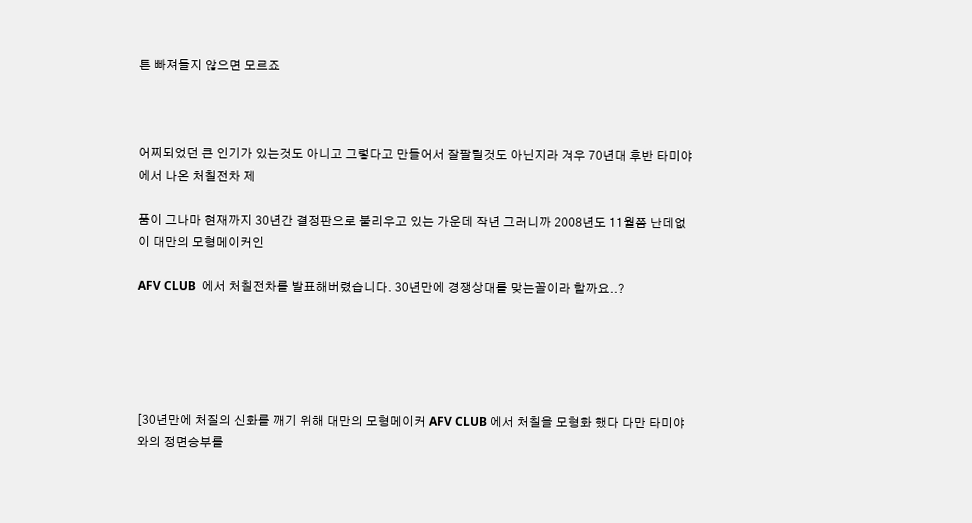튼 빠져들지 않으면 모르죠



어찌되었던 큰 인기가 있는것도 아니고 그렇다고 만들어서 잘팔릴것도 아닌지라 겨우 70년대 후반 타미야에서 나온 처칠전차 제

품이 그나마 현재까지 30년간 결정판으로 불리우고 있는 가운데 작년 그러니까 2008년도 11월쯤 난데없이 대만의 모형메이커인

AFV CLUB  에서 처칠전차를 발표해버렸습니다. 30년만에 경쟁상대를 맞는꼴이라 할까요..?





[30년만에 처질의 신화를 깨기 위해 대만의 모형메이커 AFV CLUB 에서 처칠을 모형화 했다 다만 타미야와의 정면승부를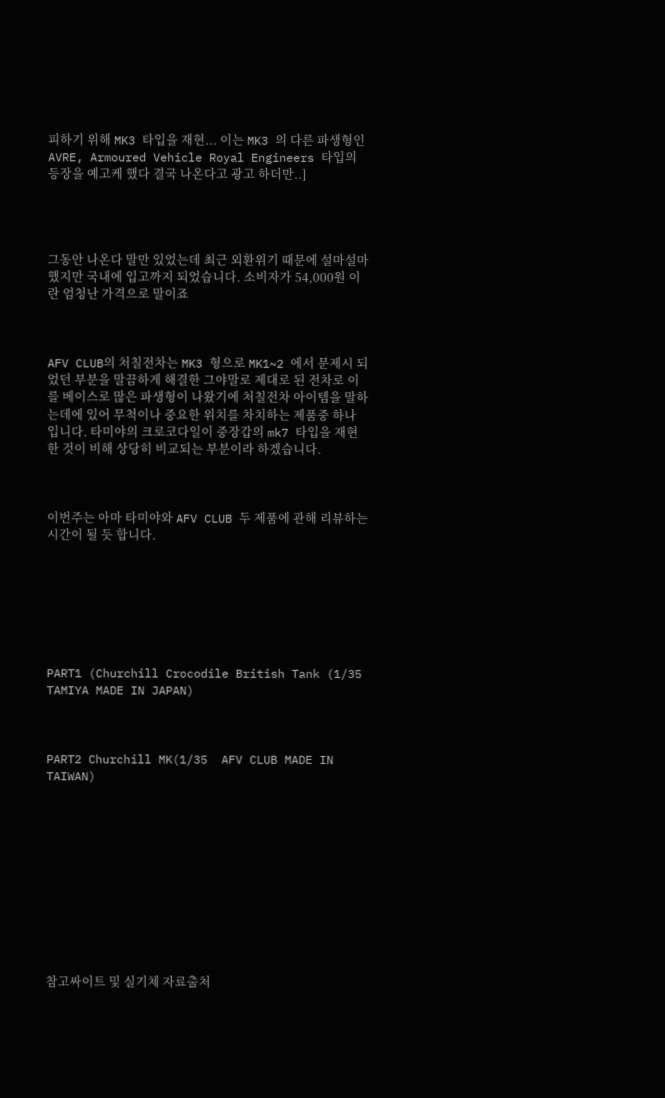피하기 위해 MK3 타입을 재현... 이는 MK3 의 다른 파생형인  AVRE, Armoured Vehicle Royal Engineers 타입의 등장을 예고케 했다 결국 나온다고 광고 하더만..]




그동안 나온다 말만 있었는데 최근 외환위기 때문에 설마설마 했지만 국내에 입고까지 되었습니다. 소비자가 54,000원 이란 엄청난 가격으로 말이죠



AFV CLUB의 처칠전차는 MK3 형으로 MK1~2 에서 문제시 되었던 부분을 말끔하게 해결한 그야말로 제대로 된 전차로 이를 베이스로 많은 파생형이 나왔기에 처칠전차 아이템을 말하는데에 있어 무척이나 중요한 위치를 차치하는 제품중 하나 입니다. 타미야의 크로코다일이 중장갑의 mk7 타입을 재현한 것이 비해 상당히 비교되는 부분이라 하겠습니다.



이번주는 아마 타미야와 AFV CLUB 두 제품에 관해 리뷰하는 시간이 될 듯 합니다.







PART1 (Churchill Crocodile British Tank (1/35  TAMIYA MADE IN JAPAN)



PART2 Churchill MK(1/35  AFV CLUB MADE IN TAIWAN)











참고싸이트 및 실기체 자료출처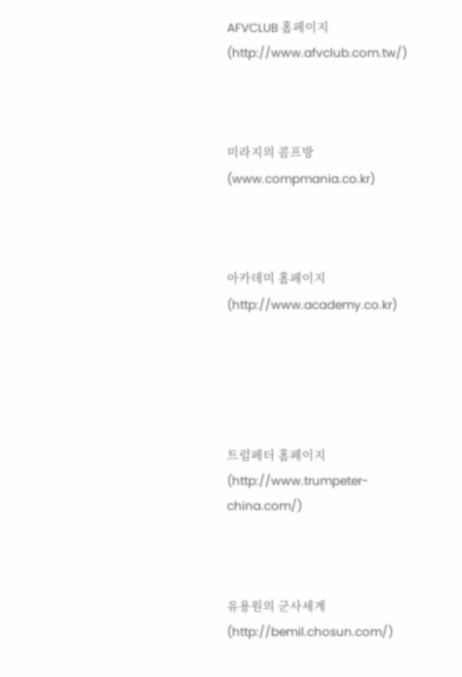AFVCLUB 홈페이지 (http://www.afvclub.com.tw/)



미라지의 콤프방 (www.compmania.co.kr)



아카데미 홈페이지 (http://www.academy.co.kr)





트럼페터 홈페이지 (http://www.trumpeter-china.com/)



유용원의 군사세계(http://bemil.chosun.com/)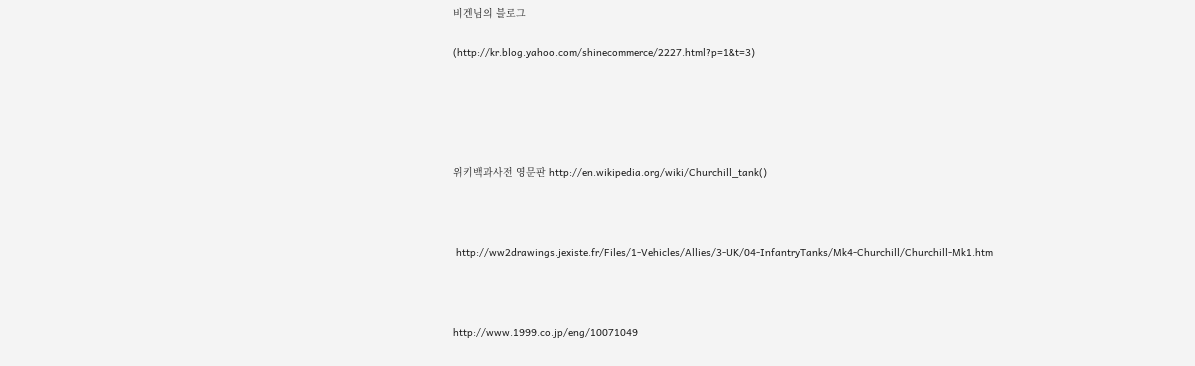비겐님의 블로그

(http://kr.blog.yahoo.com/shinecommerce/2227.html?p=1&t=3)





위키백과사전 영문판 http://en.wikipedia.org/wiki/Churchill_tank()



 http://ww2drawings.jexiste.fr/Files/1-Vehicles/Allies/3-UK/04-InfantryTanks/Mk4-Churchill/Churchill-Mk1.htm



http://www.1999.co.jp/eng/10071049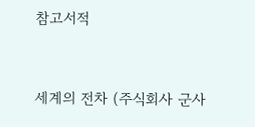참고서적



세계의 전차 (주식회사 군사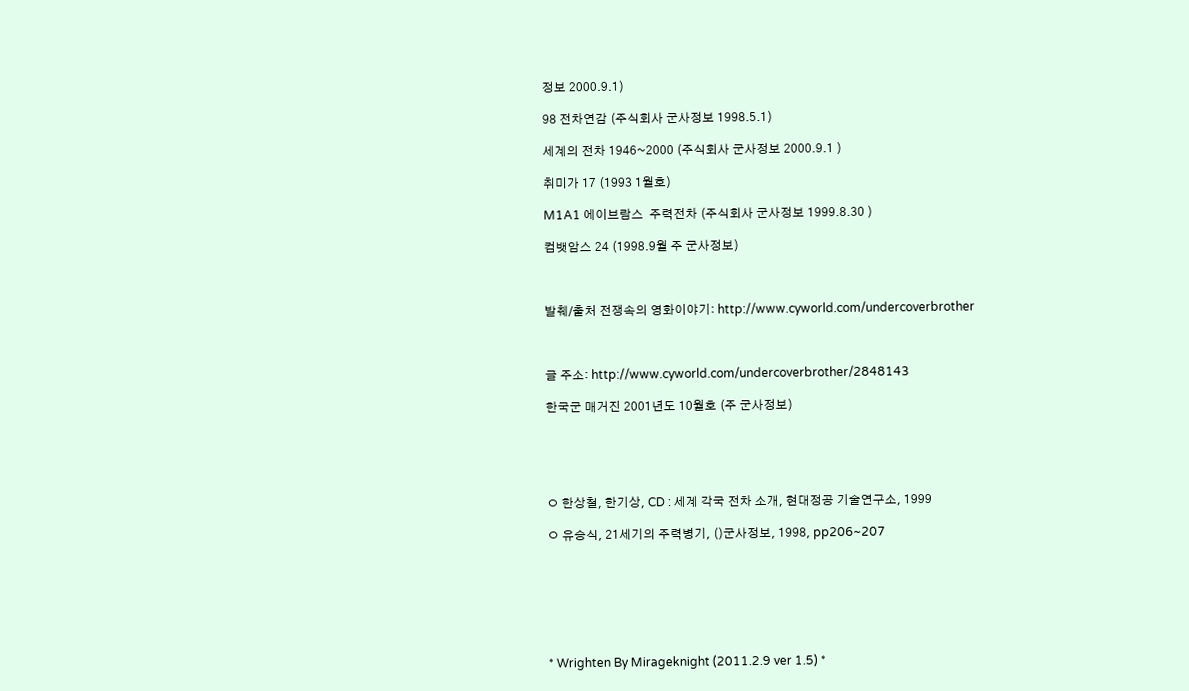정보 2000.9.1)

98 전차연감 (주식회사 군사정보 1998.5.1)

세계의 전차 1946~2000 (주식회사 군사정보 2000.9.1 )

취미가 17 (1993 1월호)

M1A1 에이브람스  주력전차 (주식회사 군사정보 1999.8.30 )

컴뱃암스 24 (1998.9월 주 군사정보)



발췌/출처 전쟁속의 영화이야기: http://www.cyworld.com/undercoverbrother



글 주소: http://www.cyworld.com/undercoverbrother/2848143

한국군 매거진 2001년도 10월호 (주 군사정보)





ㅇ 한상철, 한기상, CD : 세계 각국 전차 소개, 현대정공 기술연구소, 1999

ㅇ 유승식, 21세기의 주력병기, ()군사정보, 1998, pp206~207







* Wrighten By Mirageknight (2011.2.9 ver 1.5) *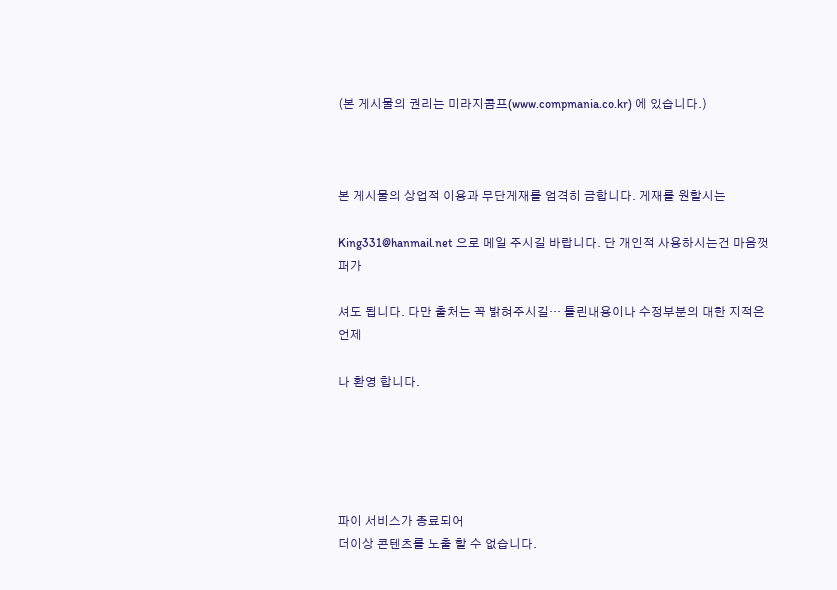(본 게시물의 권리는 미라지콤프(www.compmania.co.kr) 에 있습니다.)



본 게시물의 상업적 이용과 무단게재를 엄격히 금합니다. 게재를 원할시는

King331@hanmail.net 으로 메일 주시길 바랍니다. 단 개인적 사용하시는건 마음껏 퍼가

셔도 됩니다. 다만 출처는 꼭 밝혀주시길… 틀린내용이나 수정부분의 대한 지적은 언제

나 환영 합니다.





파이 서비스가 종료되어
더이상 콘텐츠를 노출 할 수 없습니다.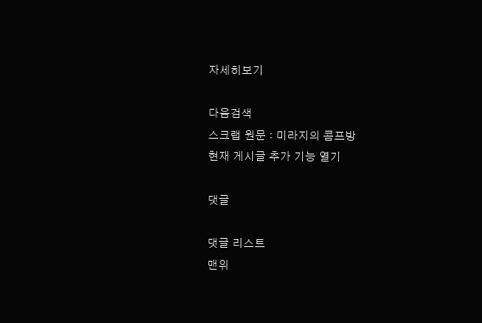자세히보기

다음검색
스크랩 원문 : 미라지의 콤프방
현재 게시글 추가 기능 열기

댓글

댓글 리스트
맨위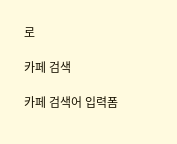로

카페 검색

카페 검색어 입력폼